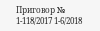Приговор № 1-118/2017 1-6/2018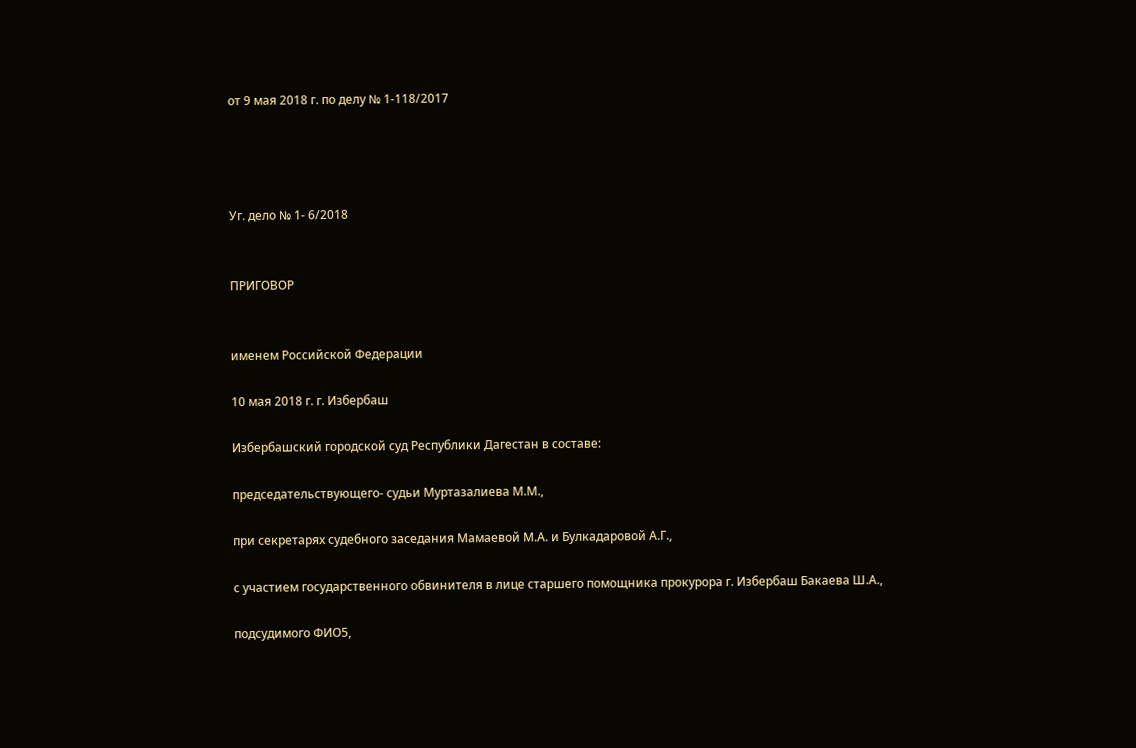от 9 мая 2018 г. по делу № 1-118/2017




Уг. дело № 1- 6/2018


ПРИГОВОР


именем Российской Федерации

10 мая 2018 г. г. Избербаш

Избербашский городской суд Республики Дагестан в составе:

председательствующего- судьи Муртазалиева М.М.,

при секретарях судебного заседания Мамаевой М.А. и Булкадаровой А.Г.,

с участием государственного обвинителя в лице старшего помощника прокурора г. Избербаш Бакаева Ш.А.,

подсудимого ФИО5,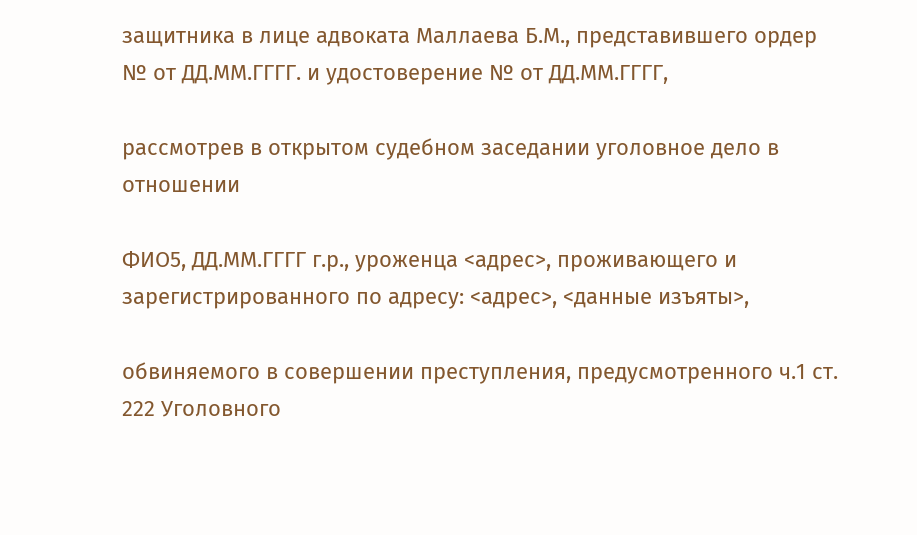защитника в лице адвоката Маллаева Б.М., представившего ордер № от ДД.ММ.ГГГГ. и удостоверение № от ДД.ММ.ГГГГ,

рассмотрев в открытом судебном заседании уголовное дело в отношении

ФИО5, ДД.ММ.ГГГГ г.р., уроженца <адрес>, проживающего и зарегистрированного по адресу: <адрес>, <данные изъяты>,

обвиняемого в совершении преступления, предусмотренного ч.1 ст. 222 Уголовного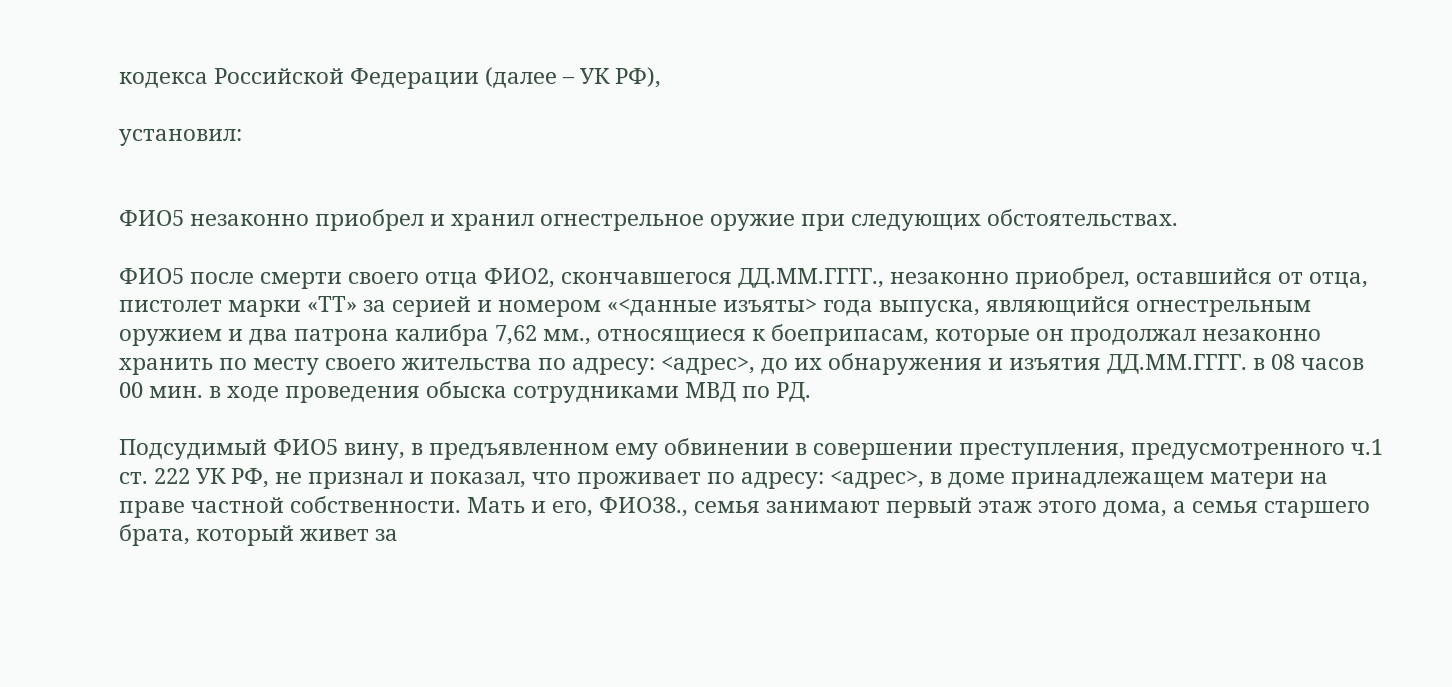кодекса Российской Федерации (далее – УК РФ),

установил:


ФИО5 незаконно приобрел и хранил огнестрельное оружие при следующих обстоятельствах.

ФИО5 после смерти своего отца ФИО2, скончавшегося ДД.ММ.ГГГГ., незаконно приобрел, оставшийся от отца, пистолет марки «ТТ» за серией и номером «<данные изъяты> года выпуска, являющийся огнестрельным оружием и два патрона калибра 7,62 мм., относящиеся к боеприпасам, которые он продолжал незаконно хранить по месту своего жительства по адресу: <адрес>, до их обнаружения и изъятия ДД.ММ.ГГГГ. в 08 часов 00 мин. в ходе проведения обыска сотрудниками МВД по РД.

Подсудимый ФИО5 вину, в предъявленном ему обвинении в совершении преступления, предусмотренного ч.1 ст. 222 УК РФ, не признал и показал, что проживает по адресу: <адрес>, в доме принадлежащем матери на праве частной собственности. Мать и его, ФИО38., семья занимают первый этаж этого дома, а семья старшего брата, который живет за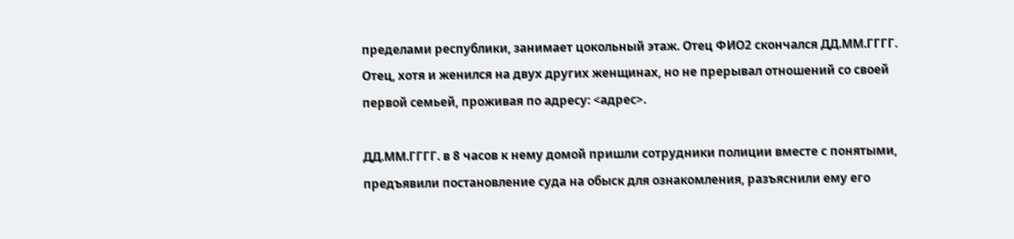пределами республики, занимает цокольный этаж. Отец ФИО2 скончался ДД.ММ.ГГГГ. Отец, хотя и женился на двух других женщинах, но не прерывал отношений со своей первой семьей, проживая по адресу: <адрес>.

ДД.ММ.ГГГГ. в 8 часов к нему домой пришли сотрудники полиции вместе с понятыми, предъявили постановление суда на обыск для ознакомления, разъяснили ему его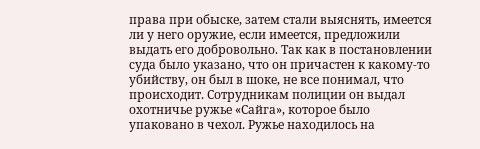права при обыске, затем стали выяснять, имеется ли у него оружие, если имеется, предложили выдать его добровольно. Так как в постановлении суда было указано, что он причастен к какому-то убийству, он был в шоке, не все понимал, что происходит. Сотрудникам полиции он выдал охотничье ружье «Сайга», которое было упаковано в чехол. Ружье находилось на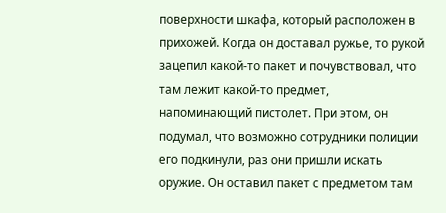поверхности шкафа, который расположен в прихожей. Когда он доставал ружье, то рукой зацепил какой-то пакет и почувствовал, что там лежит какой-то предмет, напоминающий пистолет. При этом, он подумал, что возможно сотрудники полиции его подкинули, раз они пришли искать оружие. Он оставил пакет с предметом там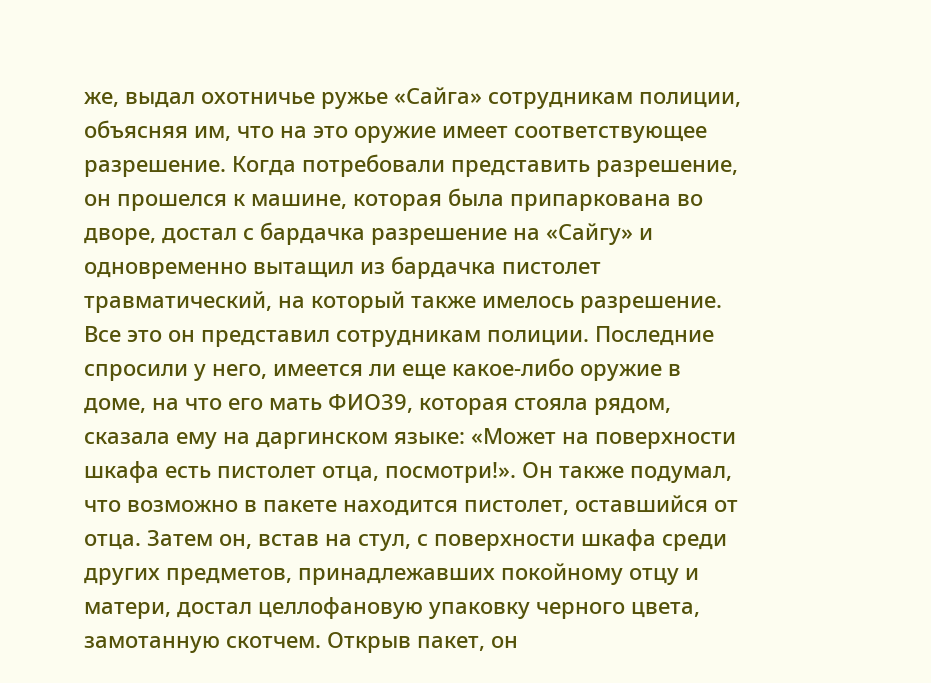же, выдал охотничье ружье «Сайга» сотрудникам полиции, объясняя им, что на это оружие имеет соответствующее разрешение. Когда потребовали представить разрешение, он прошелся к машине, которая была припаркована во дворе, достал с бардачка разрешение на «Сайгу» и одновременно вытащил из бардачка пистолет травматический, на который также имелось разрешение. Все это он представил сотрудникам полиции. Последние спросили у него, имеется ли еще какое-либо оружие в доме, на что его мать ФИО39, которая стояла рядом, сказала ему на даргинском языке: «Может на поверхности шкафа есть пистолет отца, посмотри!». Он также подумал, что возможно в пакете находится пистолет, оставшийся от отца. Затем он, встав на стул, с поверхности шкафа среди других предметов, принадлежавших покойному отцу и матери, достал целлофановую упаковку черного цвета, замотанную скотчем. Открыв пакет, он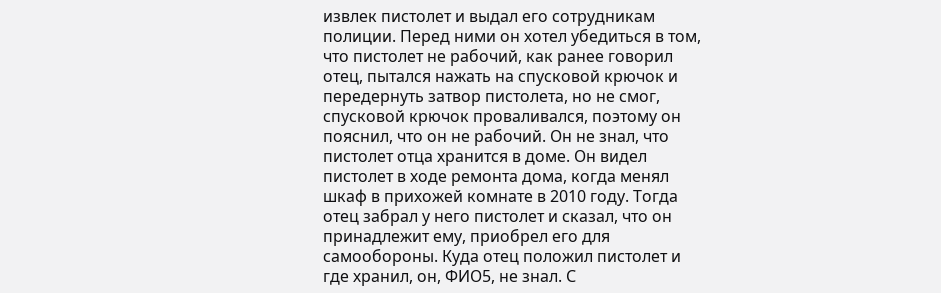извлек пистолет и выдал его сотрудникам полиции. Перед ними он хотел убедиться в том, что пистолет не рабочий, как ранее говорил отец, пытался нажать на спусковой крючок и передернуть затвор пистолета, но не смог, спусковой крючок проваливался, поэтому он пояснил, что он не рабочий. Он не знал, что пистолет отца хранится в доме. Он видел пистолет в ходе ремонта дома, когда менял шкаф в прихожей комнате в 2010 году. Тогда отец забрал у него пистолет и сказал, что он принадлежит ему, приобрел его для самообороны. Куда отец положил пистолет и где хранил, он, ФИО5, не знал. С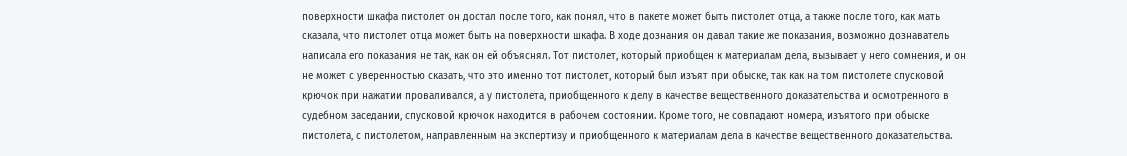поверхности шкафа пистолет он достал после того, как понял, что в пакете может быть пистолет отца, а также после того, как мать сказала, что пистолет отца может быть на поверхности шкафа. В ходе дознания он давал такие же показания, возможно дознаватель написала его показания не так, как он ей объяснял. Тот пистолет, который приобщен к материалам дела, вызывает у него сомнения, и он не может с уверенностью сказать, что это именно тот пистолет, который был изъят при обыске, так как на том пистолете спусковой крючок при нажатии проваливался, а у пистолета, приобщенного к делу в качестве вещественного доказательства и осмотренного в судебном заседании, спусковой крючок находится в рабочем состоянии. Кроме того, не совпадают номера, изъятого при обыске пистолета, с пистолетом, направленным на экспертизу и приобщенного к материалам дела в качестве вещественного доказательства.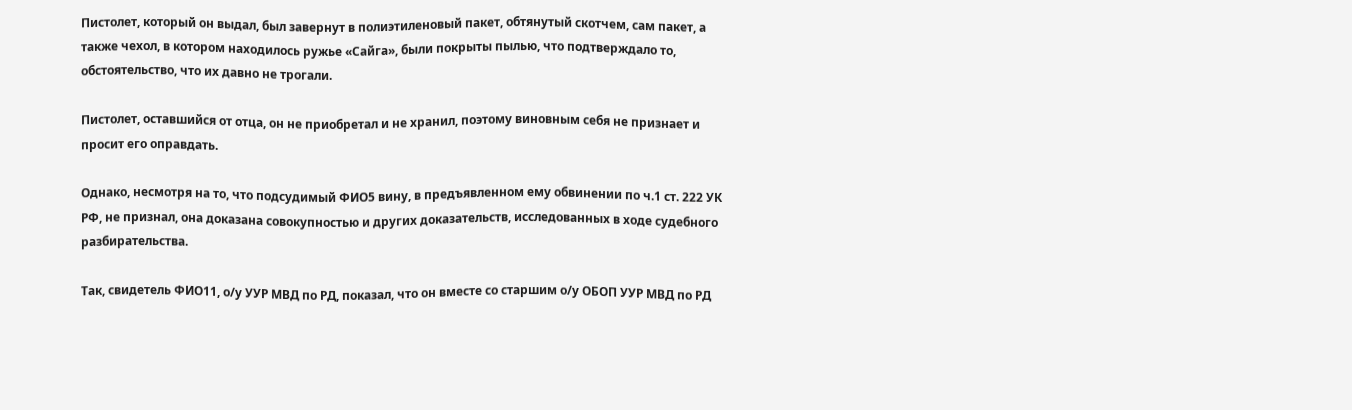Пистолет, который он выдал, был завернут в полиэтиленовый пакет, обтянутый скотчем, сам пакет, а также чехол, в котором находилось ружье «Сайга», были покрыты пылью, что подтверждало то, обстоятельство, что их давно не трогали.

Пистолет, оставшийся от отца, он не приобретал и не хранил, поэтому виновным себя не признает и просит его оправдать.

Однако, несмотря на то, что подсудимый ФИО5 вину, в предъявленном ему обвинении по ч.1 ст. 222 УК РФ, не признал, она доказана совокупностью и других доказательств, исследованных в ходе судебного разбирательства.

Так, свидетель ФИО11, о/у УУР МВД по РД, показал, что он вместе со старшим о/у ОБОП УУР МВД по РД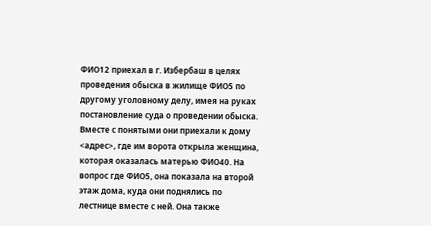ФИО12 приехал в г. Избербаш в целях проведения обыска в жилище ФИО5 по другому уголовному делу, имея на руках постановление суда о проведении обыска. Вместе с понятыми они приехали к дому <адрес>, где им ворота открыла женщина, которая оказалась матерью ФИО40. На вопрос где ФИО5, она показала на второй этаж дома, куда они поднялись по лестнице вместе с ней. Она также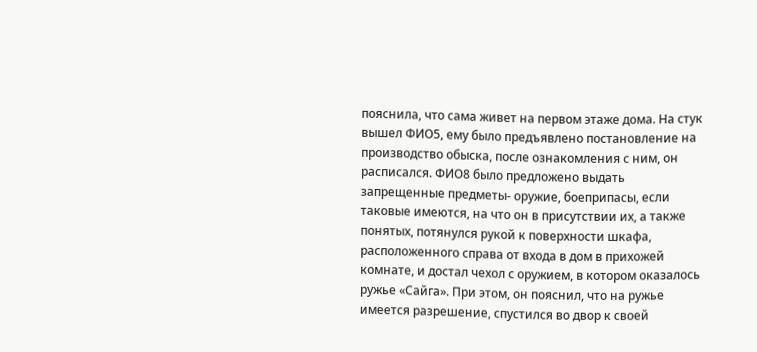пояснила, что сама живет на первом этаже дома. На стук вышел ФИО5, ему было предъявлено постановление на производство обыска, после ознакомления с ним, он расписался. ФИО8 было предложено выдать запрещенные предметы- оружие, боеприпасы, если таковые имеются, на что он в присутствии их, а также понятых, потянулся рукой к поверхности шкафа, расположенного справа от входа в дом в прихожей комнате, и достал чехол с оружием, в котором оказалось ружье «Сайга». При этом, он пояснил, что на ружье имеется разрешение, спустился во двор к своей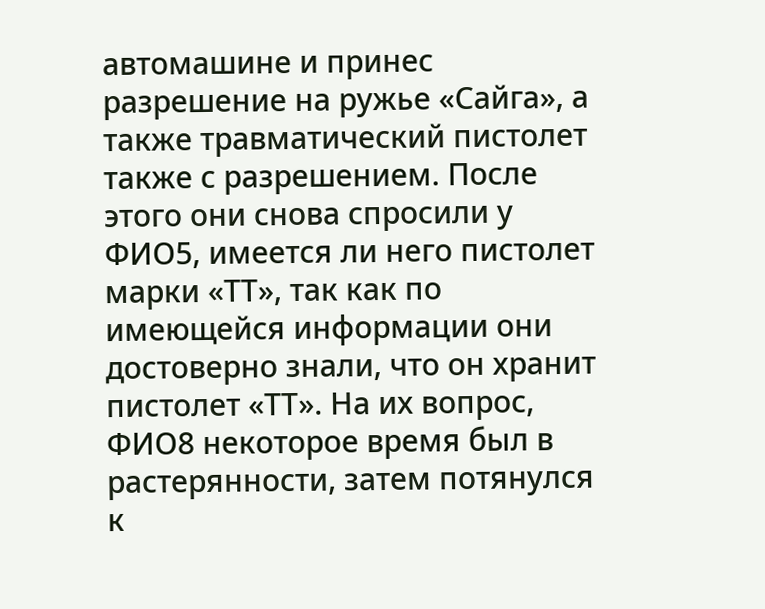автомашине и принес разрешение на ружье «Сайга», а также травматический пистолет также с разрешением. После этого они снова спросили у ФИО5, имеется ли него пистолет марки «ТТ», так как по имеющейся информации они достоверно знали, что он хранит пистолет «ТТ». На их вопрос, ФИО8 некоторое время был в растерянности, затем потянулся к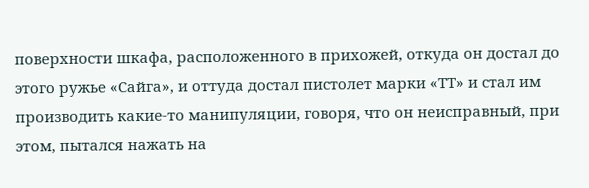поверхности шкафа, расположенного в прихожей, откуда он достал до этого ружье «Сайга», и оттуда достал пистолет марки «ТТ» и стал им производить какие-то манипуляции, говоря, что он неисправный, при этом, пытался нажать на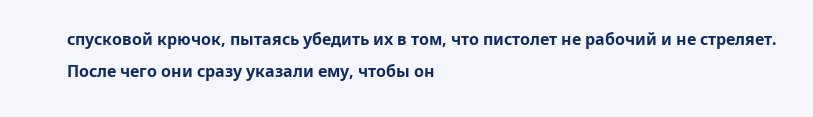спусковой крючок, пытаясь убедить их в том, что пистолет не рабочий и не стреляет. После чего они сразу указали ему, чтобы он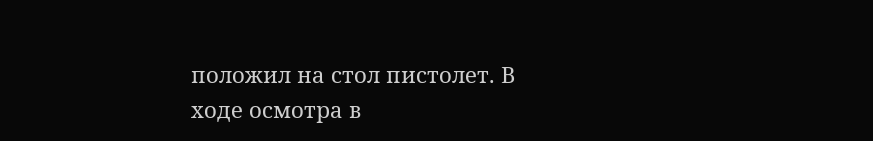положил на стол пистолет. В ходе осмотра в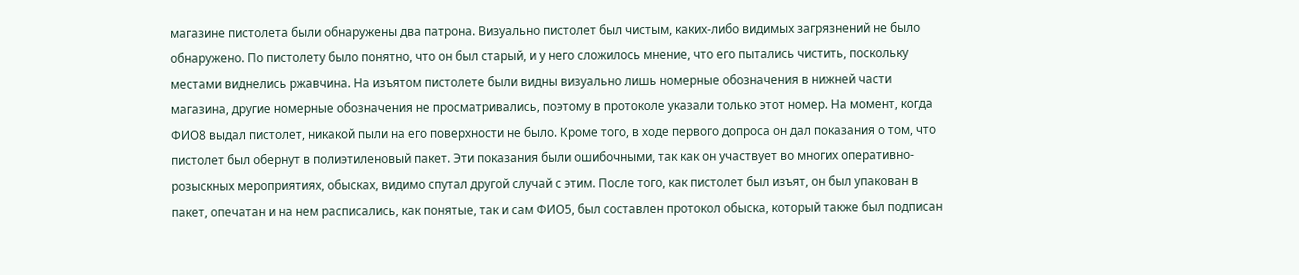магазине пистолета были обнаружены два патрона. Визуально пистолет был чистым, каких-либо видимых загрязнений не было обнаружено. По пистолету было понятно, что он был старый, и у него сложилось мнение, что его пытались чистить, поскольку местами виднелись ржавчина. На изъятом пистолете были видны визуально лишь номерные обозначения в нижней части магазина, другие номерные обозначения не просматривались, поэтому в протоколе указали только этот номер. На момент, когда ФИО8 выдал пистолет, никакой пыли на его поверхности не было. Кроме того, в ходе первого допроса он дал показания о том, что пистолет был обернут в полиэтиленовый пакет. Эти показания были ошибочными, так как он участвует во многих оперативно-розыскных мероприятиях, обысках, видимо спутал другой случай с этим. После того, как пистолет был изъят, он был упакован в пакет, опечатан и на нем расписались, как понятые, так и сам ФИО5, был составлен протокол обыска, который также был подписан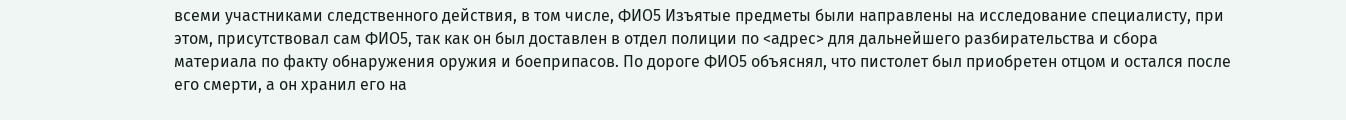всеми участниками следственного действия, в том числе, ФИО5 Изъятые предметы были направлены на исследование специалисту, при этом, присутствовал сам ФИО5, так как он был доставлен в отдел полиции по <адрес> для дальнейшего разбирательства и сбора материала по факту обнаружения оружия и боеприпасов. По дороге ФИО5 объяснял, что пистолет был приобретен отцом и остался после его смерти, а он хранил его на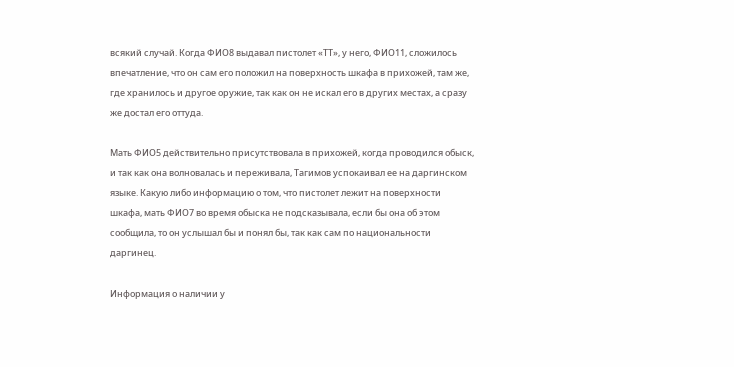всякий случай. Когда ФИО8 выдавал пистолет «ТТ», у него, ФИО11, сложилось впечатление, что он сам его положил на поверхность шкафа в прихожей, там же, где хранилось и другое оружие, так как он не искал его в других местах, а сразу же достал его оттуда.

Мать ФИО5 действительно присутствовала в прихожей, когда проводился обыск, и так как она волновалась и переживала, Тагимов успокаивал ее на даргинском языке. Какую либо информацию о том, что пистолет лежит на поверхности шкафа, мать ФИО7 во время обыска не подсказывала, если бы она об этом сообщила, то он услышал бы и понял бы, так как сам по национальности даргинец.

Информация о наличии у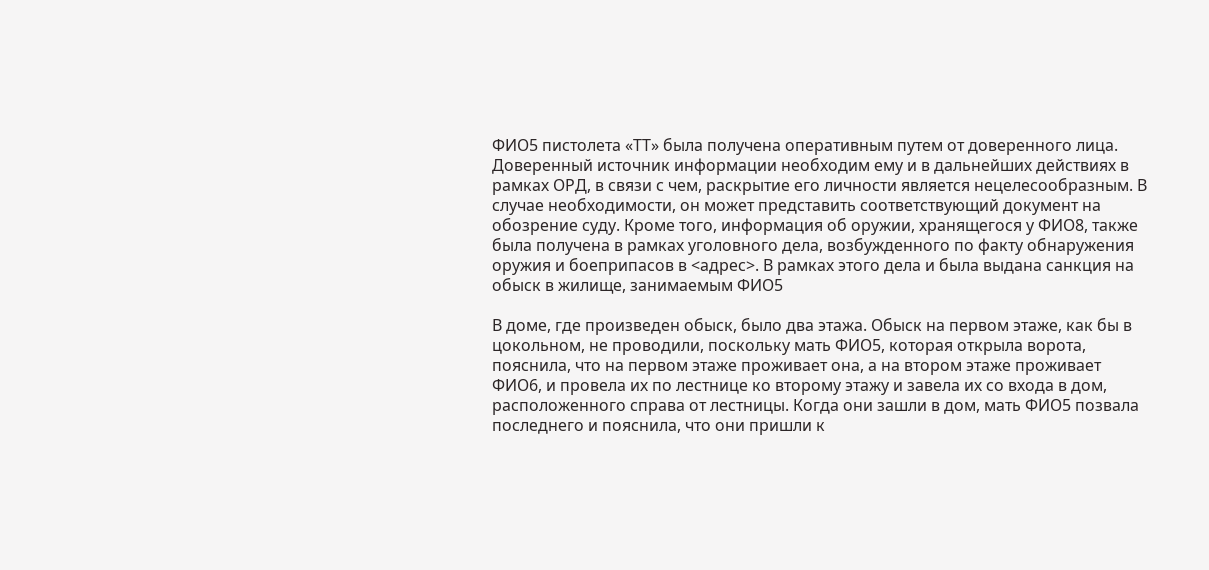ФИО5 пистолета «ТТ» была получена оперативным путем от доверенного лица. Доверенный источник информации необходим ему и в дальнейших действиях в рамках ОРД, в связи с чем, раскрытие его личности является нецелесообразным. В случае необходимости, он может представить соответствующий документ на обозрение суду. Кроме того, информация об оружии, хранящегося у ФИО8, также была получена в рамках уголовного дела, возбужденного по факту обнаружения оружия и боеприпасов в <адрес>. В рамках этого дела и была выдана санкция на обыск в жилище, занимаемым ФИО5

В доме, где произведен обыск, было два этажа. Обыск на первом этаже, как бы в цокольном, не проводили, поскольку мать ФИО5, которая открыла ворота, пояснила, что на первом этаже проживает она, а на втором этаже проживает ФИО6, и провела их по лестнице ко второму этажу и завела их со входа в дом, расположенного справа от лестницы. Когда они зашли в дом, мать ФИО5 позвала последнего и пояснила, что они пришли к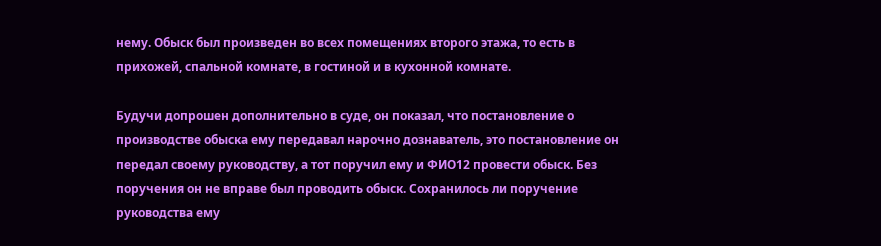нему. Обыск был произведен во всех помещениях второго этажа, то есть в прихожей, спальной комнате, в гостиной и в кухонной комнате.

Будучи допрошен дополнительно в суде, он показал, что постановление о производстве обыска ему передавал нарочно дознаватель, это постановление он передал своему руководству, а тот поручил ему и ФИО12 провести обыск. Без поручения он не вправе был проводить обыск. Сохранилось ли поручение руководства ему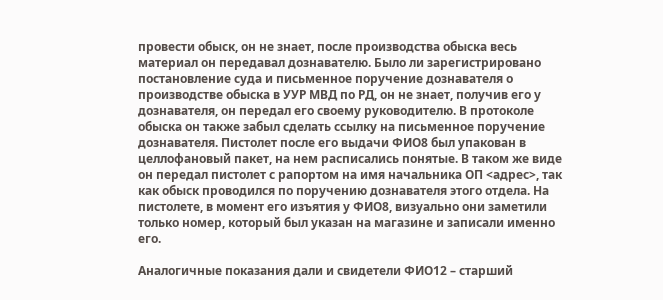провести обыск, он не знает, после производства обыска весь материал он передавал дознавателю. Было ли зарегистрировано постановление суда и письменное поручение дознавателя о производстве обыска в УУР МВД по РД, он не знает, получив его у дознавателя, он передал его своему руководителю. В протоколе обыска он также забыл сделать ссылку на письменное поручение дознавателя. Пистолет после его выдачи ФИО8 был упакован в целлофановый пакет, на нем расписались понятые. В таком же виде он передал пистолет с рапортом на имя начальника ОП <адрес>, так как обыск проводился по поручению дознавателя этого отдела. На пистолете, в момент его изъятия у ФИО8, визуально они заметили только номер, который был указан на магазине и записали именно его.

Аналогичные показания дали и свидетели ФИО12 – старший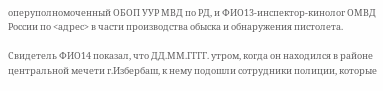оперуполномоченный ОБОП УУР МВД по РД, и ФИО13-инспектор-кинолог ОМВД России по <адрес> в части производства обыска и обнаружения пистолета.

Свидетель ФИО14 показал, что ДД.ММ.ГГГГ. утром, когда он находился в районе центральной мечети г.Избербаш, к нему подошли сотрудники полиции, которые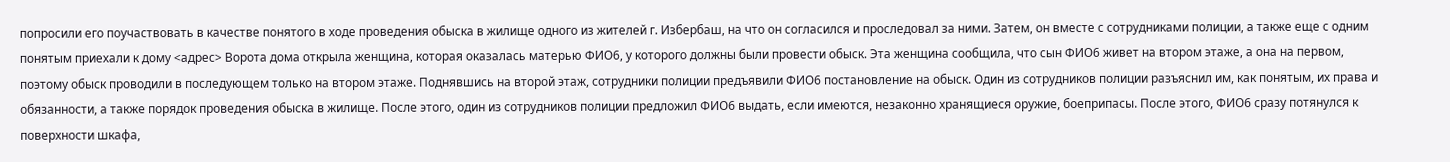попросили его поучаствовать в качестве понятого в ходе проведения обыска в жилище одного из жителей г. Избербаш, на что он согласился и проследовал за ними. Затем, он вместе с сотрудниками полиции, а также еще с одним понятым приехали к дому <адрес> Ворота дома открыла женщина, которая оказалась матерью ФИО6, у которого должны были провести обыск. Эта женщина сообщила, что сын ФИО6 живет на втором этаже, а она на первом, поэтому обыск проводили в последующем только на втором этаже. Поднявшись на второй этаж, сотрудники полиции предъявили ФИО6 постановление на обыск. Один из сотрудников полиции разъяснил им, как понятым, их права и обязанности, а также порядок проведения обыска в жилище. После этого, один из сотрудников полиции предложил ФИО6 выдать, если имеются, незаконно хранящиеся оружие, боеприпасы. После этого, ФИО6 сразу потянулся к поверхности шкафа,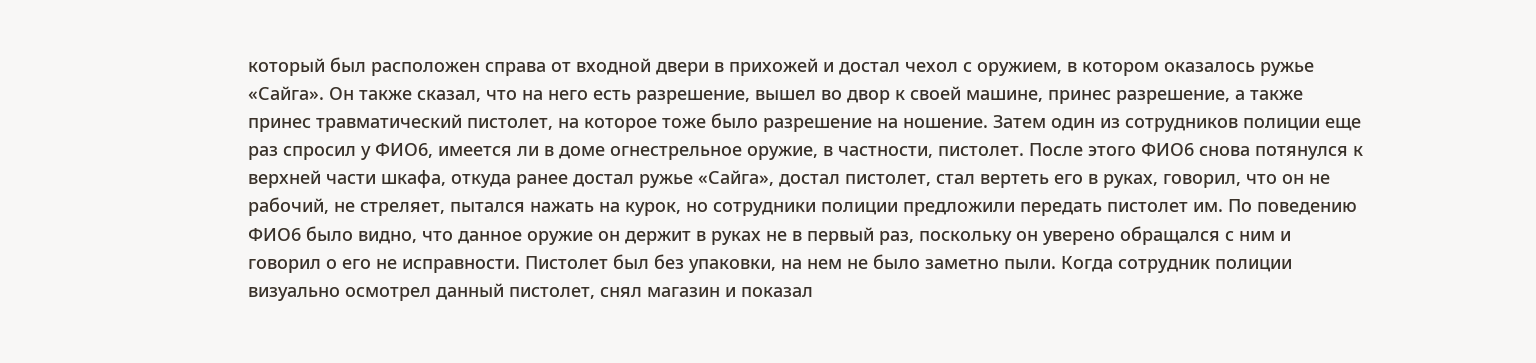который был расположен справа от входной двери в прихожей и достал чехол с оружием, в котором оказалось ружье «Сайга». Он также сказал, что на него есть разрешение, вышел во двор к своей машине, принес разрешение, а также принес травматический пистолет, на которое тоже было разрешение на ношение. Затем один из сотрудников полиции еще раз спросил у ФИО6, имеется ли в доме огнестрельное оружие, в частности, пистолет. После этого ФИО6 снова потянулся к верхней части шкафа, откуда ранее достал ружье «Сайга», достал пистолет, стал вертеть его в руках, говорил, что он не рабочий, не стреляет, пытался нажать на курок, но сотрудники полиции предложили передать пистолет им. По поведению ФИО6 было видно, что данное оружие он держит в руках не в первый раз, поскольку он уверено обращался с ним и говорил о его не исправности. Пистолет был без упаковки, на нем не было заметно пыли. Когда сотрудник полиции визуально осмотрел данный пистолет, снял магазин и показал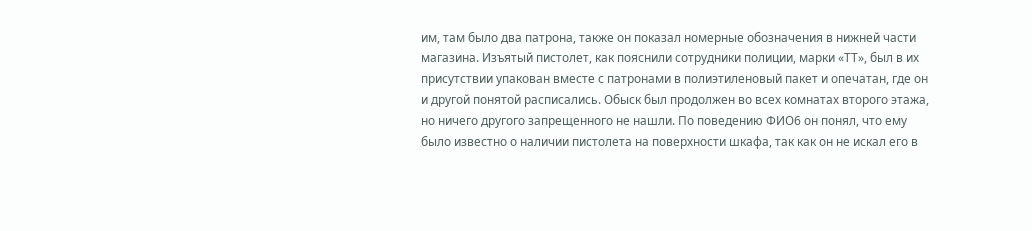им, там было два патрона, также он показал номерные обозначения в нижней части магазина. Изъятый пистолет, как пояснили сотрудники полиции, марки «ТТ», был в их присутствии упакован вместе с патронами в полиэтиленовый пакет и опечатан, где он и другой понятой расписались. Обыск был продолжен во всех комнатах второго этажа, но ничего другого запрещенного не нашли. По поведению ФИО6 он понял, что ему было известно о наличии пистолета на поверхности шкафа, так как он не искал его в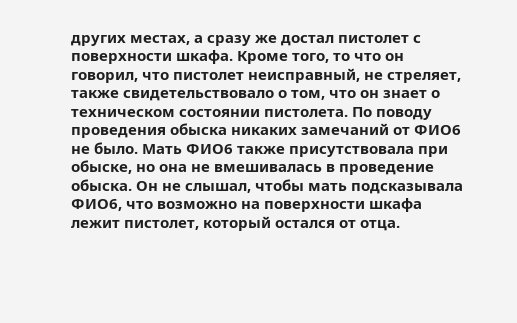других местах, а сразу же достал пистолет с поверхности шкафа. Кроме того, то что он говорил, что пистолет неисправный, не стреляет, также свидетельствовало о том, что он знает о техническом состоянии пистолета. По поводу проведения обыска никаких замечаний от ФИО6 не было. Мать ФИО6 также присутствовала при обыске, но она не вмешивалась в проведение обыска. Он не слышал, чтобы мать подсказывала ФИО6, что возможно на поверхности шкафа лежит пистолет, который остался от отца.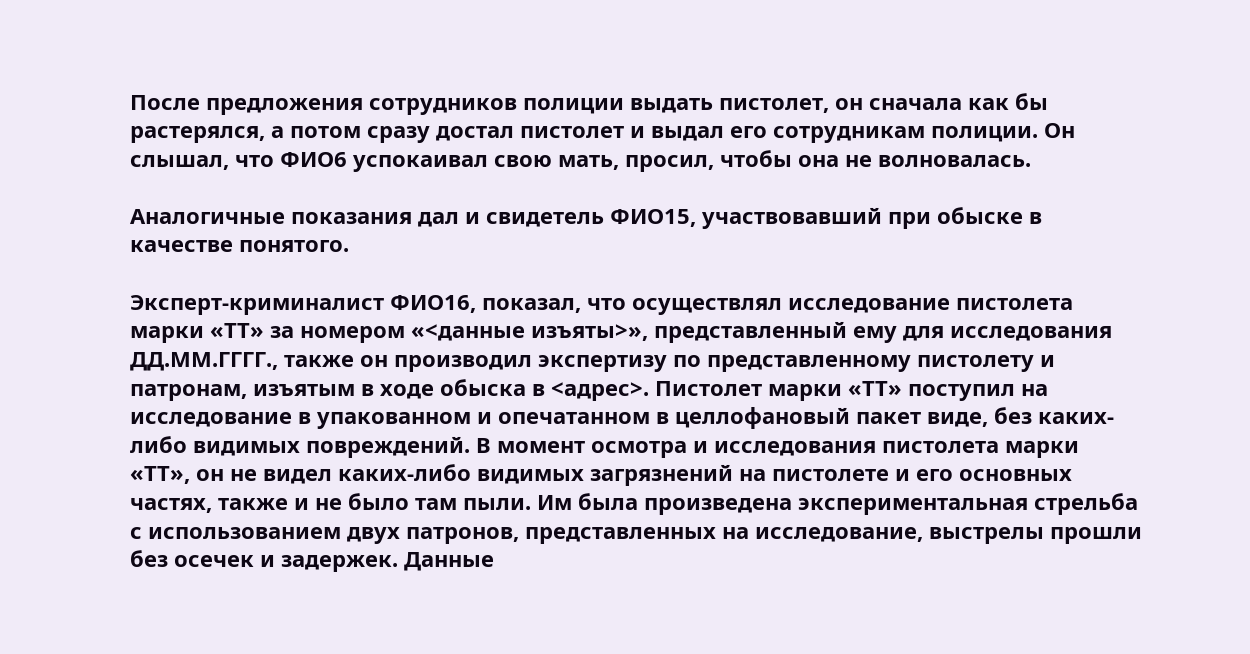После предложения сотрудников полиции выдать пистолет, он сначала как бы растерялся, а потом сразу достал пистолет и выдал его сотрудникам полиции. Он слышал, что ФИО6 успокаивал свою мать, просил, чтобы она не волновалась.

Аналогичные показания дал и свидетель ФИО15, участвовавший при обыске в качестве понятого.

Эксперт-криминалист ФИО16, показал, что осуществлял исследование пистолета марки «ТТ» за номером «<данные изъяты>», представленный ему для исследования ДД.ММ.ГГГГ., также он производил экспертизу по представленному пистолету и патронам, изъятым в ходе обыска в <адрес>. Пистолет марки «ТТ» поступил на исследование в упакованном и опечатанном в целлофановый пакет виде, без каких-либо видимых повреждений. В момент осмотра и исследования пистолета марки «ТТ», он не видел каких-либо видимых загрязнений на пистолете и его основных частях, также и не было там пыли. Им была произведена экспериментальная стрельба с использованием двух патронов, представленных на исследование, выстрелы прошли без осечек и задержек. Данные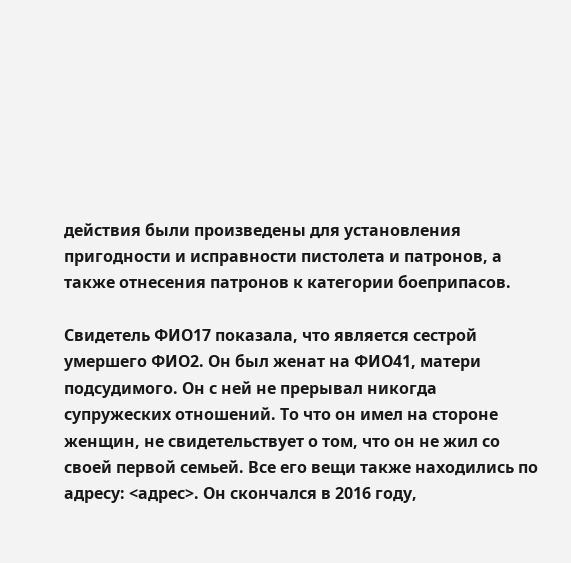действия были произведены для установления пригодности и исправности пистолета и патронов, а также отнесения патронов к категории боеприпасов.

Свидетель ФИО17 показала, что является сестрой умершего ФИО2. Он был женат на ФИО41, матери подсудимого. Он с ней не прерывал никогда супружеских отношений. То что он имел на стороне женщин, не свидетельствует о том, что он не жил со своей первой семьей. Все его вещи также находились по адресу: <адрес>. Он скончался в 2016 году,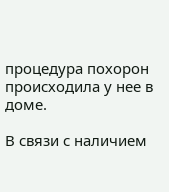процедура похорон происходила у нее в доме.

В связи с наличием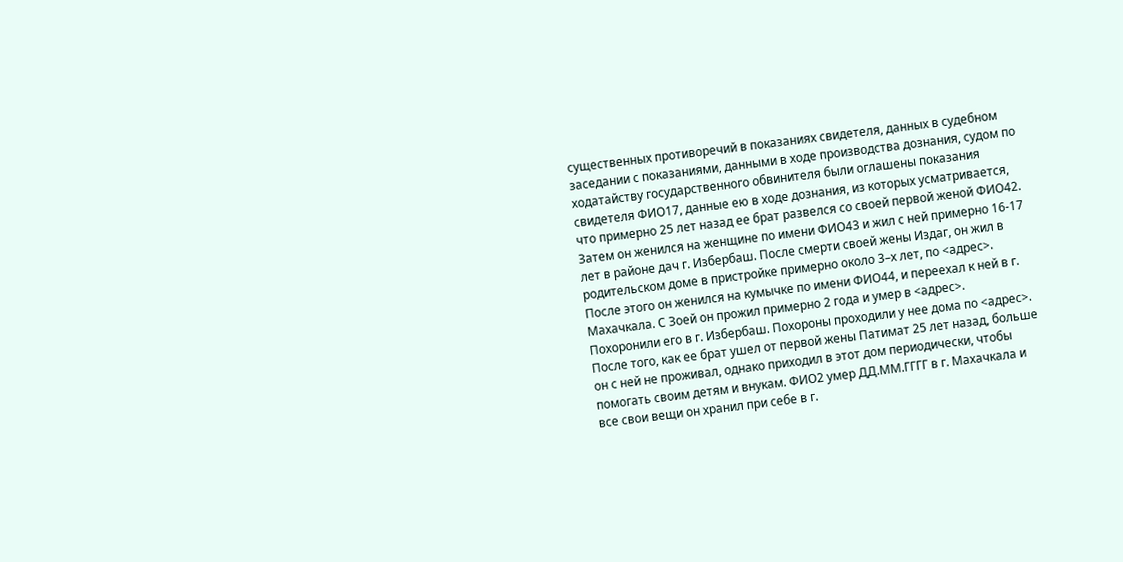существенных противоречий в показаниях свидетеля, данных в судебном заседании с показаниями, данными в ходе производства дознания, судом по ходатайству государственного обвинителя были оглашены показания свидетеля ФИО17, данные ею в ходе дознания, из которых усматривается, что примерно 25 лет назад ее брат развелся со своей первой женой ФИО42. Затем он женился на женщине по имени ФИО43 и жил с ней примерно 16-17 лет в районе дач г. Избербаш. После смерти своей жены Издаг, он жил в родительском доме в пристройке примерно около 3–х лет, по <адрес>. После этого он женился на кумычке по имени ФИО44, и переехал к ней в г. Махачкала. С Зоей он прожил примерно 2 года и умер в <адрес>. Похоронили его в г. Избербаш. Похороны проходили у нее дома по <адрес>. После того, как ее брат ушел от первой жены Патимат 25 лет назад, больше он с ней не проживал, однако приходил в этот дом периодически, чтобы помогать своим детям и внукам. ФИО2 умер ДД.ММ.ГГГГ в г. Махачкала и все свои вещи он хранил при себе в г.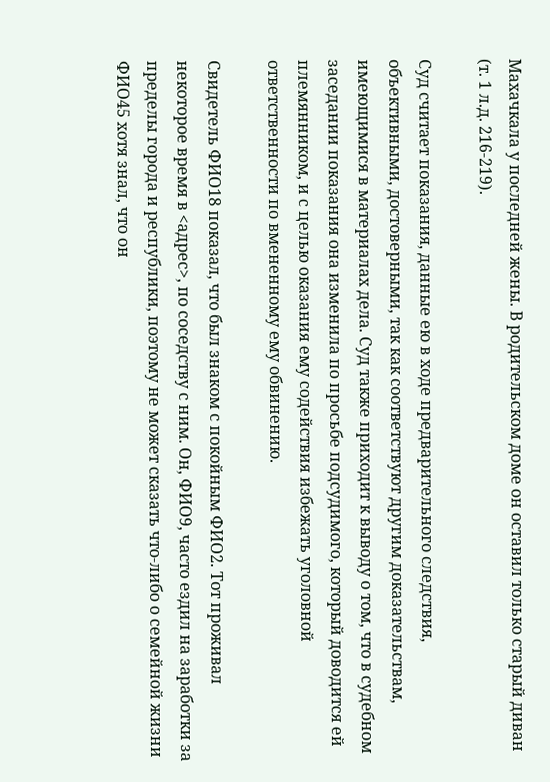Махачкала у последней жены. В родительском доме он оставил только старый диван (т. 1 л.д. 216-219).

Суд считает показания, данные ею в ходе предварительного следствия, объективными, достоверными, так как соответствуют другим доказательствам, имеющимися в материалах дела. Суд также приходит к выводу о том, что в судебном заседании показания она изменила по просьбе подсудимого, который доводится ей племянником, и с целью оказания ему содействия избежать уголовной ответственности по вмененному ему обвинению.

Свидетель ФИО18 показал, что был знаком с покойным ФИО2. Тот проживал некоторое время в <адрес>, по соседству с ним. Он, ФИО9, часто ездил на заработки за пределы города и республики, поэтому не может сказать что-либо о семейной жизни ФИО45 хотя знал, что он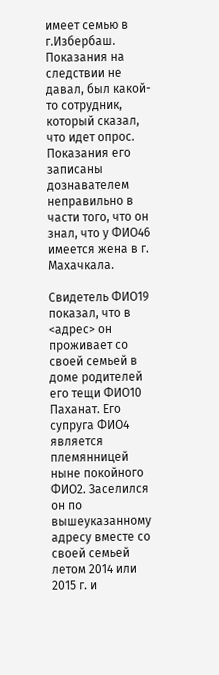имеет семью в г.Избербаш. Показания на следствии не давал, был какой-то сотрудник, который сказал, что идет опрос. Показания его записаны дознавателем неправильно в части того, что он знал, что у ФИО46 имеется жена в г. Махачкала.

Свидетель ФИО19 показал, что в <адрес> он проживает со своей семьей в доме родителей его тещи ФИО10 Паханат. Его супруга ФИО4 является племянницей ныне покойного ФИО2. Заселился он по вышеуказанному адресу вместе со своей семьей летом 2014 или 2015 г. и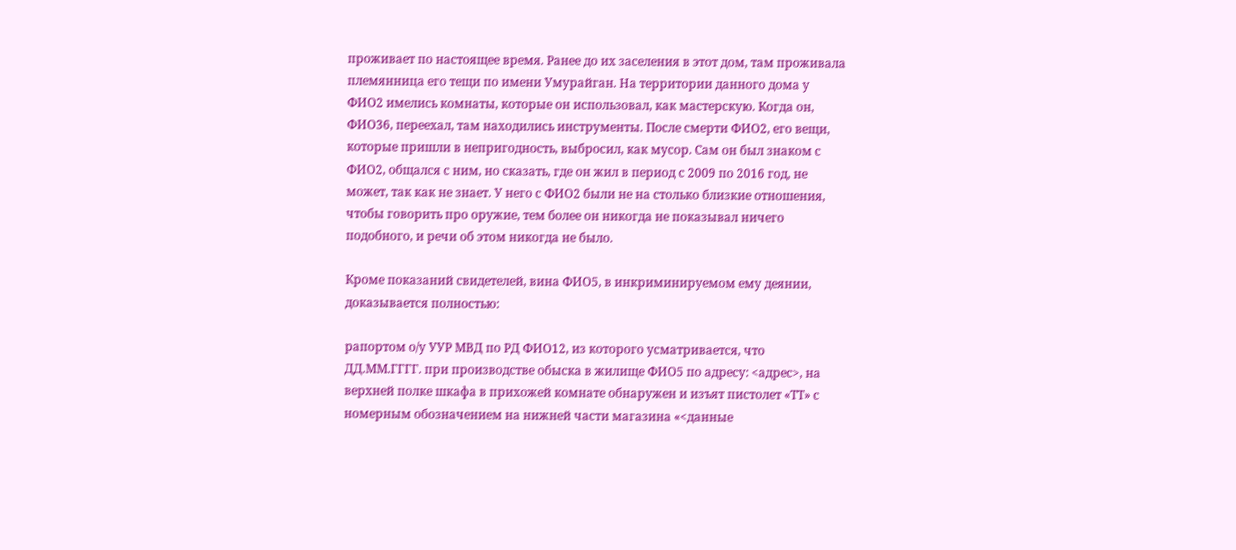проживает по настоящее время. Ранее до их заселения в этот дом, там проживала племянница его тещи по имени Умурайган. На территории данного дома у ФИО2 имелись комнаты, которые он использовал, как мастерскую. Когда он, ФИО36, переехал, там находились инструменты. После смерти ФИО2, его вещи, которые пришли в непригодность, выбросил, как мусор. Сам он был знаком с ФИО2, общался с ним, но сказать, где он жил в период с 2009 по 2016 год, не может, так как не знает. У него с ФИО2 были не на столько близкие отношения, чтобы говорить про оружие, тем более он никогда не показывал ничего подобного, и речи об этом никогда не было.

Кроме показаний свидетелей, вина ФИО5, в инкриминируемом ему деянии, доказывается полностью:

рапортом о/у УУР МВД по РД ФИО12, из которого усматривается, что ДД.ММ.ГГГГ. при производстве обыска в жилище ФИО5 по адресу: <адрес>, на верхней полке шкафа в прихожей комнате обнаружен и изъят пистолет «ТТ» с номерным обозначением на нижней части магазина «<данные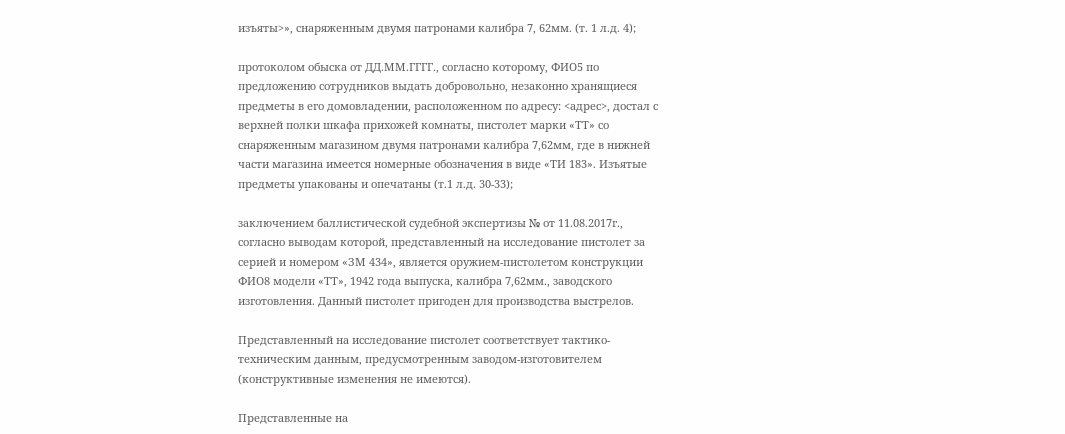изъяты>», снаряженным двумя патронами калибра 7, 62мм. (т. 1 л.д. 4);

протоколом обыска от ДД.ММ.ГГГГ., согласно которому, ФИО5 по предложению сотрудников выдать добровольно, незаконно хранящиеся предметы в его домовладении, расположенном по адресу: <адрес>, достал с верхней полки шкафа прихожей комнаты, пистолет марки «ТТ» со снаряженным магазином двумя патронами калибра 7,62мм, где в нижней части магазина имеется номерные обозначения в виде «ТИ 183». Изъятые предметы упакованы и опечатаны (т.1 л.д. 30-33);

заключением баллистической судебной экспертизы № от 11.08.2017г., согласно выводам которой, представленный на исследование пистолет за серией и номером «ЗМ 434», является оружием-пистолетом конструкции ФИО8 модели «ТТ», 1942 года выпуска, калибра 7,62мм., заводского изготовления. Данный пистолет пригоден для производства выстрелов.

Представленный на исследование пистолет соответствует тактико-техническим данным, предусмотренным заводом-изготовителем (конструктивные изменения не имеются).

Представленные на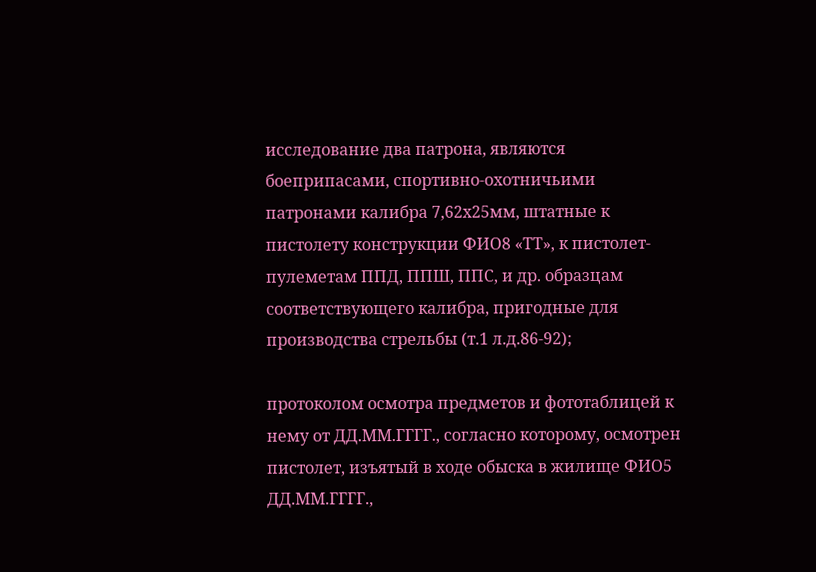исследование два патрона, являются боеприпасами, спортивно-охотничьими патронами калибра 7,62х25мм, штатные к пистолету конструкции ФИО8 «ТТ», к пистолет-пулеметам ППД, ППШ, ППС, и др. образцам соответствующего калибра, пригодные для производства стрельбы (т.1 л.д.86-92);

протоколом осмотра предметов и фототаблицей к нему от ДД.ММ.ГГГГ., согласно которому, осмотрен пистолет, изъятый в ходе обыска в жилище ФИО5 ДД.ММ.ГГГГ.,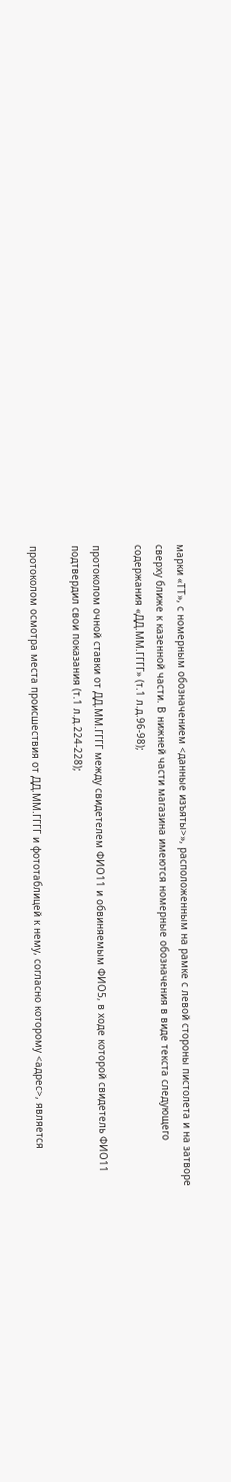марки «ТТ», с номерным обозначением <данные изъяты>», расположенным на рамке с левой стороны пистолета и на затворе сверху ближе к казенной части. В нижней части магазина имеются номерные обозначения в виде текста следующего содержания «ДД.ММ.ГГГГ» (т.1 л.д.96-98);

протоколом очной ставки от ДД.ММ.ГГГГ между свидетелем ФИО11 и обвиняемым ФИО5, в ходе которой свидетель ФИО11 подтвердил свои показания (т.1 л.д.224-228);

протоколом осмотра места происшествия от ДД.ММ.ГГГГ и фототаблицей к нему, согласно которому <адрес>, является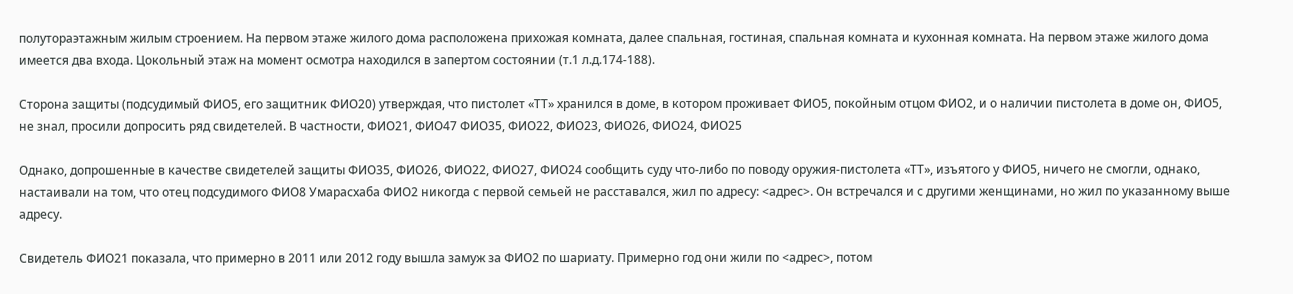полутораэтажным жилым строением. На первом этаже жилого дома расположена прихожая комната, далее спальная, гостиная, спальная комната и кухонная комната. На первом этаже жилого дома имеется два входа. Цокольный этаж на момент осмотра находился в запертом состоянии (т.1 л.д.174-188).

Сторона защиты (подсудимый ФИО5, его защитник ФИО20) утверждая, что пистолет «ТТ» хранился в доме, в котором проживает ФИО5, покойным отцом ФИО2, и о наличии пистолета в доме он, ФИО5, не знал, просили допросить ряд свидетелей. В частности, ФИО21, ФИО47 ФИО35, ФИО22, ФИО23, ФИО26, ФИО24, ФИО25

Однако, допрошенные в качестве свидетелей защиты ФИО35, ФИО26, ФИО22, ФИО27, ФИО24 сообщить суду что-либо по поводу оружия-пистолета «ТТ», изъятого у ФИО5, ничего не смогли, однако, настаивали на том, что отец подсудимого ФИО8 Умарасхаба ФИО2 никогда с первой семьей не расставался, жил по адресу: <адрес>. Он встречался и с другими женщинами, но жил по указанному выше адресу.

Свидетель ФИО21 показала, что примерно в 2011 или 2012 году вышла замуж за ФИО2 по шариату. Примерно год они жили по <адрес>, потом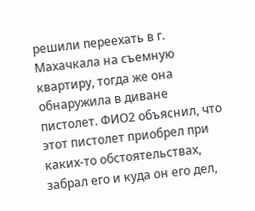решили переехать в г. Махачкала на съемную квартиру, тогда же она обнаружила в диване пистолет. ФИО2 объяснил, что этот пистолет приобрел при каких-то обстоятельствах, забрал его и куда он его дел,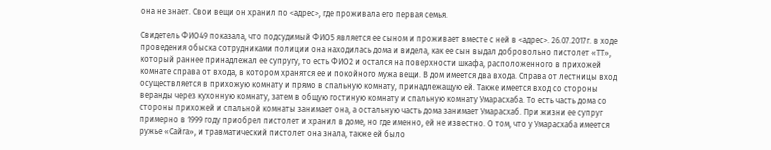она не знает. Свои вещи он хранил по <адрес>, где проживала его первая семья.

Свидетель ФИО49 показала, что подсудимый ФИО5 является ее сыном и проживает вместе с ней в <адрес>. 26.07.2017г. в ходе проведения обыска сотрудниками полиции она находилась дома и видела, как ее сын выдал добровольно пистолет «ТТ», который раннее принадлежал ее супругу, то есть ФИО2 и остался на поверхности шкафа, расположенного в прихожей комнате справа от входа, в котором хранятся ее и покойного мужа вещи. В дом имеется два входа. Справа от лестницы вход осуществляется в прихожую комнату и прямо в спальную комнату, принадлежащую ей. Также имеется вход со стороны веранды через кухонную комнату, затем в общую гостиную комнату и спальную комнату Умарасхаба. То есть часть дома со стороны прихожей и спальной комнаты занимает она, а остальную часть дома занимает Умарасхаб. При жизни ее супруг примерно в 1999 году приобрел пистолет и хранил в доме, но где именно, ей не известно. О том, что у Умарасхаба имеется ружье «Сайга», и травматический пистолет она знала, также ей было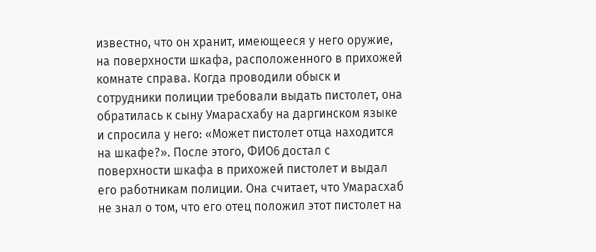известно, что он хранит, имеющееся у него оружие, на поверхности шкафа, расположенного в прихожей комнате справа. Когда проводили обыск и сотрудники полиции требовали выдать пистолет, она обратилась к сыну Умарасхабу на даргинском языке и спросила у него: «Может пистолет отца находится на шкафе?». После этого, ФИО6 достал с поверхности шкафа в прихожей пистолет и выдал его работникам полиции. Она считает, что Умарасхаб не знал о том, что его отец положил этот пистолет на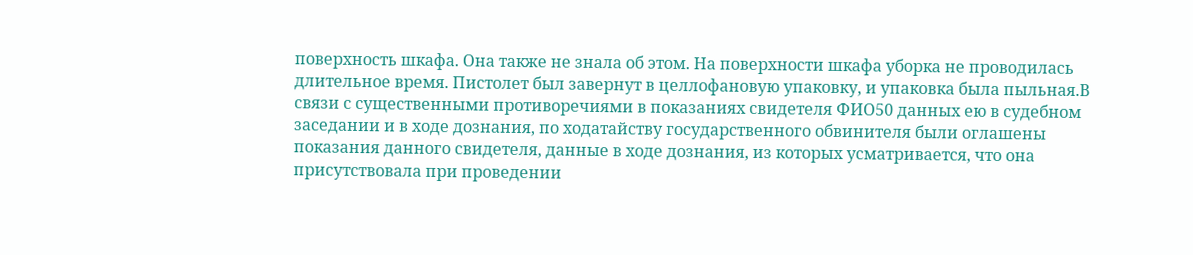поверхность шкафа. Она также не знала об этом. На поверхности шкафа уборка не проводилась длительное время. Пистолет был завернут в целлофановую упаковку, и упаковка была пыльная.В связи с существенными противоречиями в показаниях свидетеля ФИО50 данных ею в судебном заседании и в ходе дознания, по ходатайству государственного обвинителя были оглашены показания данного свидетеля, данные в ходе дознания, из которых усматривается, что она присутствовала при проведении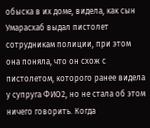обыска в их доме, видела, как сын Умарасхаб выдал пистолет сотрудникам полиции, при этом она поняла, что он схож с пистолетом, которого ранее видела у супруга ФИО2, но не стала об этом ничего говорить. Когда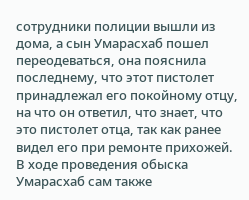сотрудники полиции вышли из дома, а сын Умарасхаб пошел переодеваться, она пояснила последнему, что этот пистолет принадлежал его покойному отцу, на что он ответил, что знает, что это пистолет отца, так как ранее видел его при ремонте прихожей. В ходе проведения обыска Умарасхаб сам также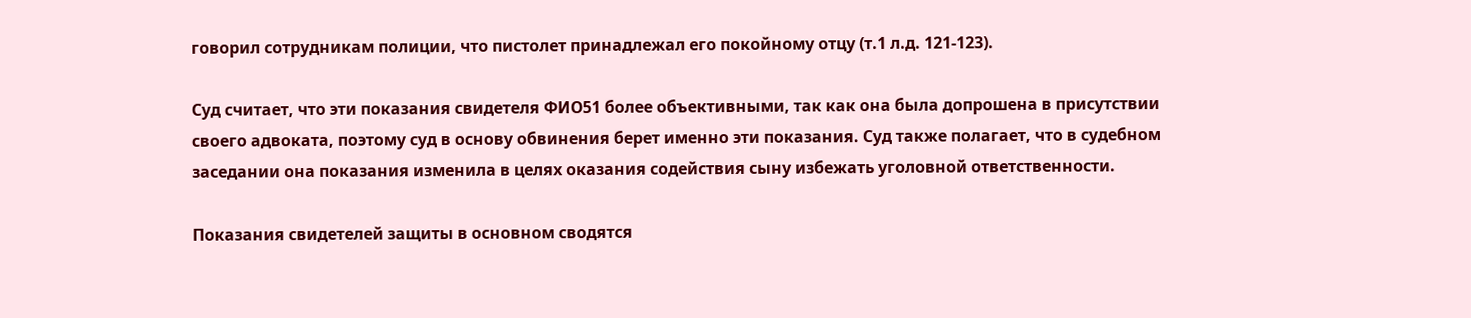говорил сотрудникам полиции, что пистолет принадлежал его покойному отцу (т.1 л.д. 121-123).

Суд считает, что эти показания свидетеля ФИО51 более объективными, так как она была допрошена в присутствии своего адвоката, поэтому суд в основу обвинения берет именно эти показания. Суд также полагает, что в судебном заседании она показания изменила в целях оказания содействия сыну избежать уголовной ответственности.

Показания свидетелей защиты в основном сводятся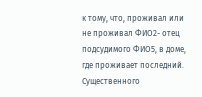к тому, что, проживал или не проживал ФИО2- отец подсудимого ФИО5, в доме, где проживает последний. Существенного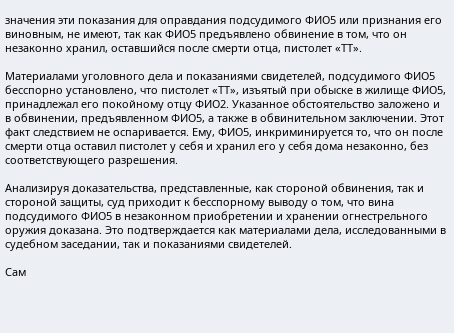значения эти показания для оправдания подсудимого ФИО5 или признания его виновным, не имеют, так как ФИО5 предъявлено обвинение в том, что он незаконно хранил, оставшийся после смерти отца, пистолет «ТТ».

Материалами уголовного дела и показаниями свидетелей, подсудимого ФИО5 бесспорно установлено, что пистолет «ТТ», изъятый при обыске в жилище ФИО5, принадлежал его покойному отцу ФИО2. Указанное обстоятельство заложено и в обвинении, предъявленном ФИО5, а также в обвинительном заключении. Этот факт следствием не оспаривается. Ему, ФИО5, инкриминируется то, что он после смерти отца оставил пистолет у себя и хранил его у себя дома незаконно, без соответствующего разрешения.

Анализируя доказательства, представленные, как стороной обвинения, так и стороной защиты, суд приходит к бесспорному выводу о том, что вина подсудимого ФИО5 в незаконном приобретении и хранении огнестрельного оружия доказана. Это подтверждается как материалами дела, исследованными в судебном заседании, так и показаниями свидетелей.

Сам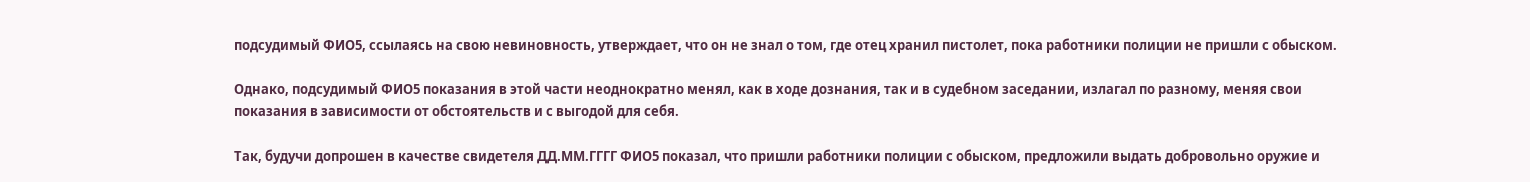подсудимый ФИО5, ссылаясь на свою невиновность, утверждает, что он не знал о том, где отец хранил пистолет, пока работники полиции не пришли с обыском.

Однако, подсудимый ФИО5 показания в этой части неоднократно менял, как в ходе дознания, так и в судебном заседании, излагал по разному, меняя свои показания в зависимости от обстоятельств и с выгодой для себя.

Так, будучи допрошен в качестве свидетеля ДД.ММ.ГГГГ ФИО5 показал, что пришли работники полиции с обыском, предложили выдать добровольно оружие и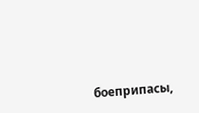боеприпасы,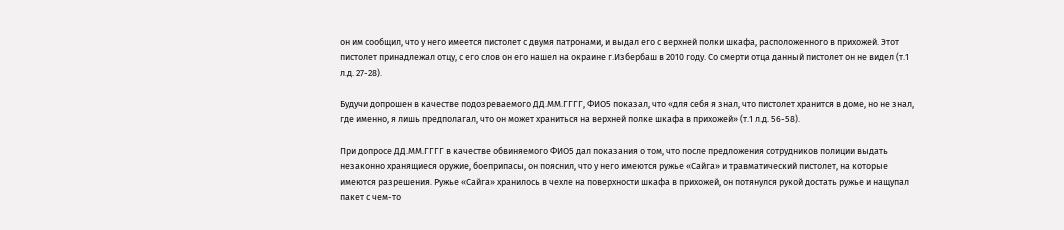он им сообщил, что у него имеется пистолет с двумя патронами, и выдал его с верхней полки шкафа, расположенного в прихожей. Этот пистолет принадлежал отцу, с его слов он его нашел на окраине г.Избербаш в 2010 году. Со смерти отца данный пистолет он не видел (т.1 л.д. 27-28).

Будучи допрошен в качестве подозреваемого ДД.ММ.ГГГГ, ФИО5 показал, что «для себя я знал, что пистолет хранится в доме, но не знал, где именно, я лишь предполагал, что он может храниться на верхней полке шкафа в прихожей» (т.1 л.д. 56-58).

При допросе ДД.ММ.ГГГГ в качестве обвиняемого ФИО5 дал показания о том, что после предложения сотрудников полиции выдать незаконно хранящиеся оружие, боеприпасы, он пояснил, что у него имеются ружье «Сайга» и травматический пистолет, на которые имеются разрешения. Ружье «Сайга» хранилось в чехле на поверхности шкафа в прихожей, он потянулся рукой достать ружье и нащупал пакет с чем-то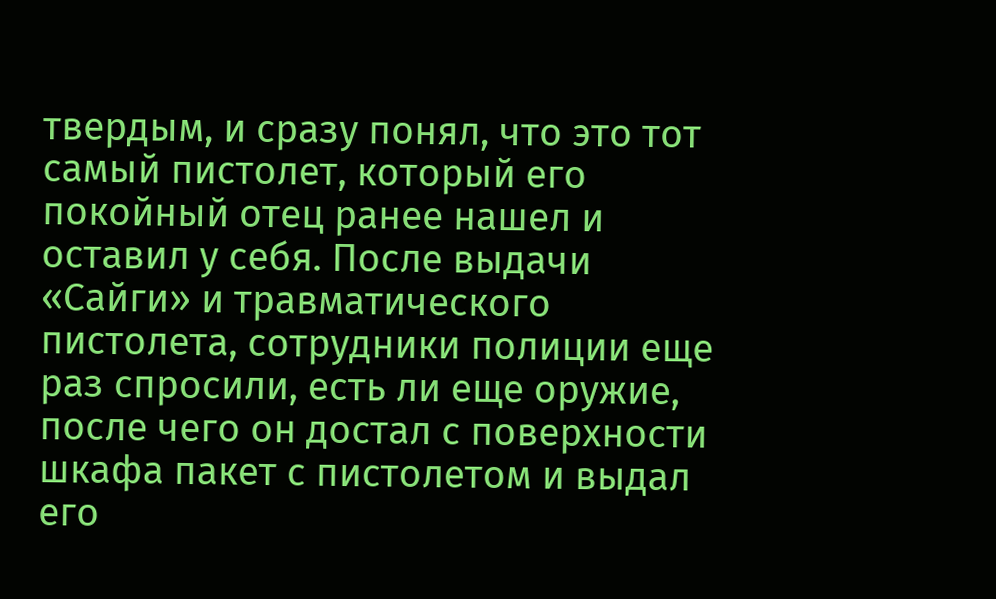твердым, и сразу понял, что это тот самый пистолет, который его покойный отец ранее нашел и оставил у себя. После выдачи «Сайги» и травматического пистолета, сотрудники полиции еще раз спросили, есть ли еще оружие, после чего он достал с поверхности шкафа пакет с пистолетом и выдал его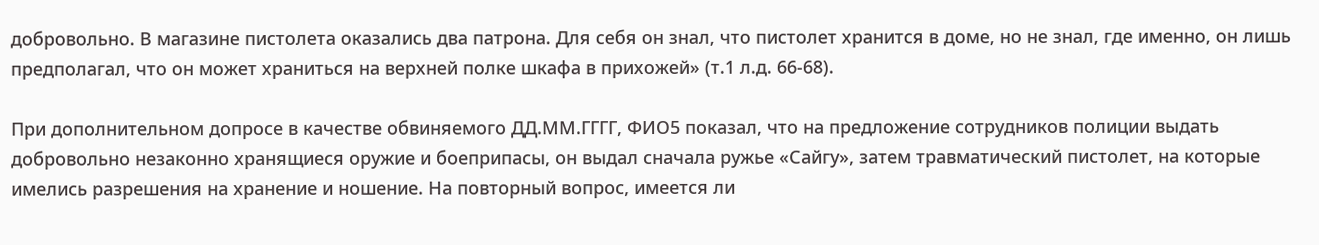добровольно. В магазине пистолета оказались два патрона. Для себя он знал, что пистолет хранится в доме, но не знал, где именно, он лишь предполагал, что он может храниться на верхней полке шкафа в прихожей» (т.1 л.д. 66-68).

При дополнительном допросе в качестве обвиняемого ДД.ММ.ГГГГ, ФИО5 показал, что на предложение сотрудников полиции выдать добровольно незаконно хранящиеся оружие и боеприпасы, он выдал сначала ружье «Сайгу», затем травматический пистолет, на которые имелись разрешения на хранение и ношение. На повторный вопрос, имеется ли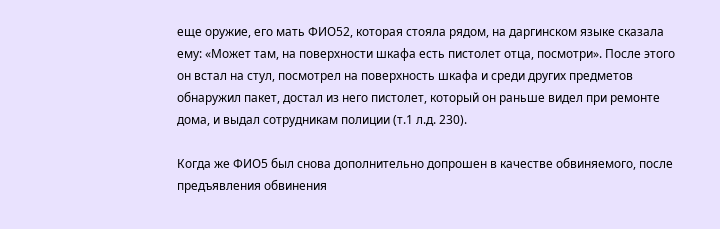еще оружие, его мать ФИО52, которая стояла рядом, на даргинском языке сказала ему: «Может там, на поверхности шкафа есть пистолет отца, посмотри». После этого он встал на стул, посмотрел на поверхность шкафа и среди других предметов обнаружил пакет, достал из него пистолет, который он раньше видел при ремонте дома, и выдал сотрудникам полиции (т.1 л.д. 230).

Когда же ФИО5 был снова дополнительно допрошен в качестве обвиняемого, после предъявления обвинения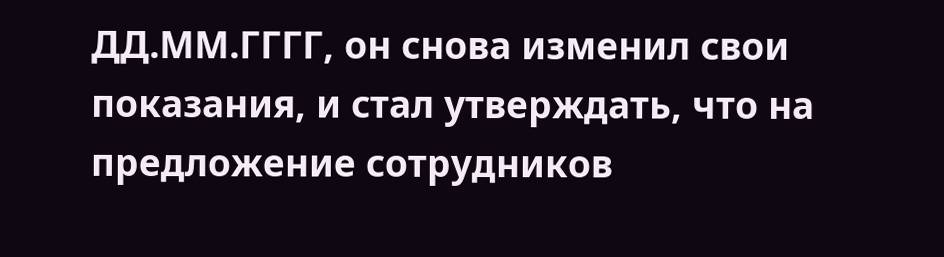ДД.ММ.ГГГГ, он снова изменил свои показания, и стал утверждать, что на предложение сотрудников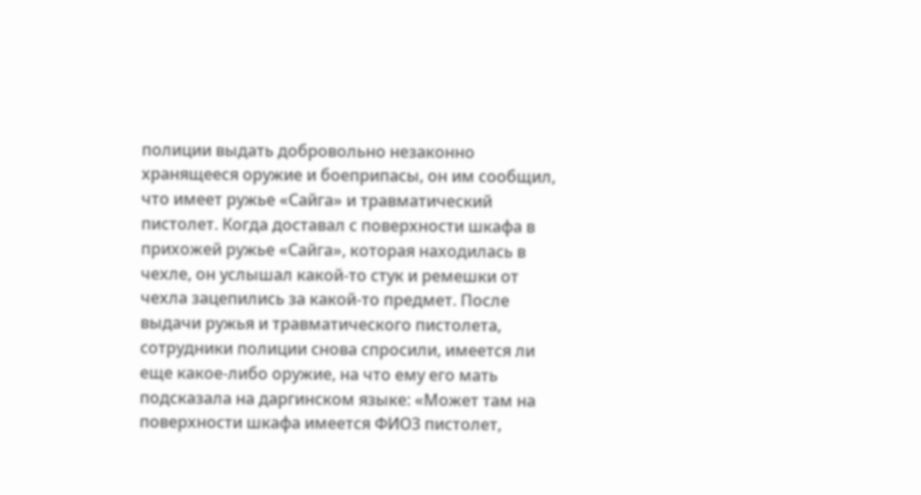полиции выдать добровольно незаконно хранящееся оружие и боеприпасы, он им сообщил, что имеет ружье «Сайга» и травматический пистолет. Когда доставал с поверхности шкафа в прихожей ружье «Сайга», которая находилась в чехле, он услышал какой-то стук и ремешки от чехла зацепились за какой-то предмет. После выдачи ружья и травматического пистолета, сотрудники полиции снова спросили, имеется ли еще какое-либо оружие, на что ему его мать подсказала на даргинском языке: «Может там на поверхности шкафа имеется ФИО3 пистолет,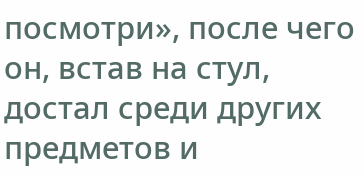посмотри», после чего он, встав на стул, достал среди других предметов и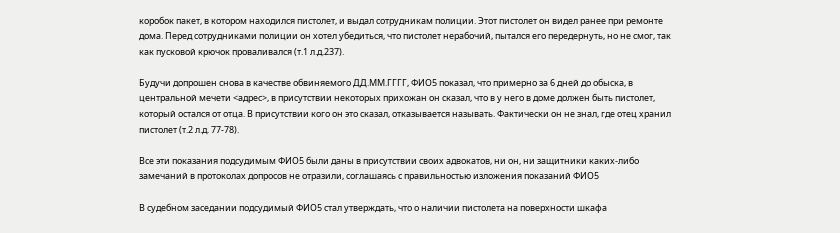коробок пакет, в котором находился пистолет, и выдал сотрудникам полиции. Этот пистолет он видел ранее при ремонте дома. Перед сотрудниками полиции он хотел убедиться, что пистолет нерабочий, пытался его передернуть, но не смог, так как пусковой крючок проваливался (т.1 л.д.237).

Будучи допрошен снова в качестве обвиняемого ДД.ММ.ГГГГ, ФИО5 показал, что примерно за 6 дней до обыска, в центральной мечети <адрес>, в присутствии некоторых прихожан он сказал, что в у него в доме должен быть пистолет, который остался от отца. В присутствии кого он это сказал, отказывается называть. Фактически он не знал, где отец хранил пистолет (т.2 л.д. 77-78).

Все эти показания подсудимым ФИО5 были даны в присутствии своих адвокатов, ни он, ни защитники каких-либо замечаний в протоколах допросов не отразили, соглашаясь с правильностью изложения показаний ФИО5

В судебном заседании подсудимый ФИО5 стал утверждать, что о наличии пистолета на поверхности шкафа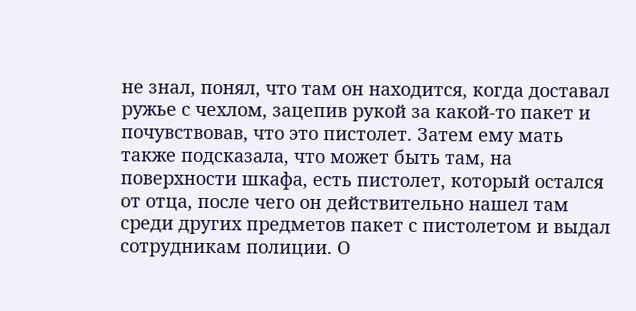не знал, понял, что там он находится, когда доставал ружье с чехлом, зацепив рукой за какой-то пакет и почувствовав, что это пистолет. Затем ему мать также подсказала, что может быть там, на поверхности шкафа, есть пистолет, который остался от отца, после чего он действительно нашел там среди других предметов пакет с пистолетом и выдал сотрудникам полиции. О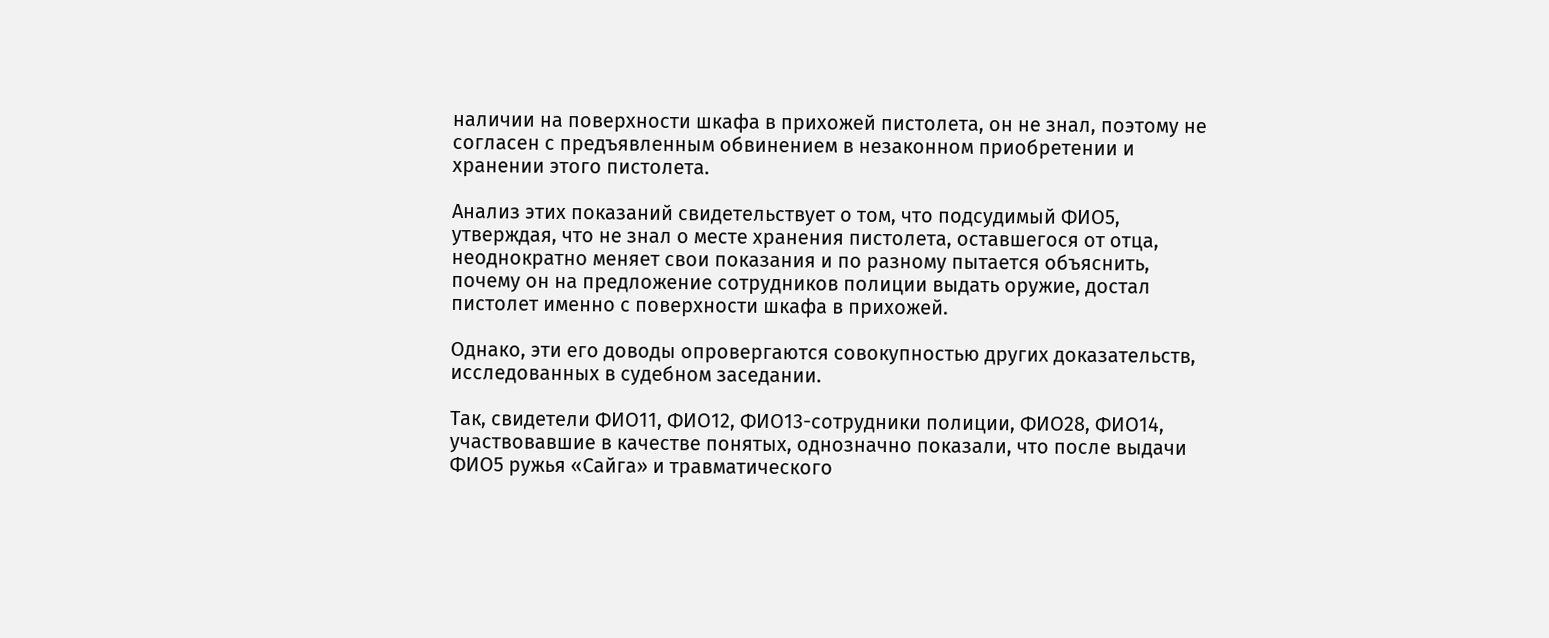наличии на поверхности шкафа в прихожей пистолета, он не знал, поэтому не согласен с предъявленным обвинением в незаконном приобретении и хранении этого пистолета.

Анализ этих показаний свидетельствует о том, что подсудимый ФИО5, утверждая, что не знал о месте хранения пистолета, оставшегося от отца, неоднократно меняет свои показания и по разному пытается объяснить, почему он на предложение сотрудников полиции выдать оружие, достал пистолет именно с поверхности шкафа в прихожей.

Однако, эти его доводы опровергаются совокупностью других доказательств, исследованных в судебном заседании.

Так, свидетели ФИО11, ФИО12, ФИО13-сотрудники полиции, ФИО28, ФИО14, участвовавшие в качестве понятых, однозначно показали, что после выдачи ФИО5 ружья «Сайга» и травматического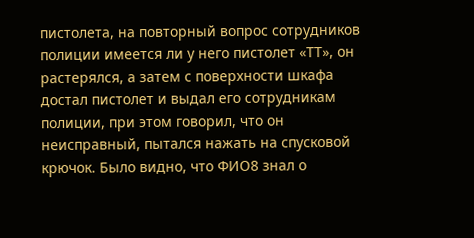пистолета, на повторный вопрос сотрудников полиции имеется ли у него пистолет «ТТ», он растерялся, а затем с поверхности шкафа достал пистолет и выдал его сотрудникам полиции, при этом говорил, что он неисправный, пытался нажать на спусковой крючок. Было видно, что ФИО8 знал о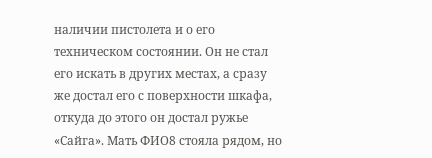наличии пистолета и о его техническом состоянии. Он не стал его искать в других местах, а сразу же достал его с поверхности шкафа, откуда до этого он достал ружье «Сайга». Мать ФИО8 стояла рядом, но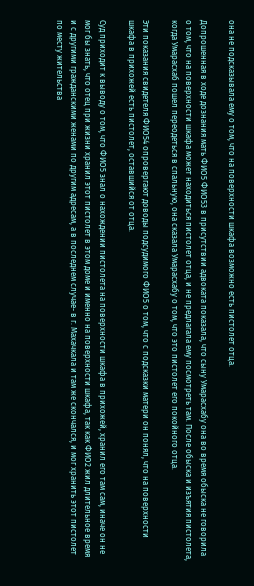она не подсказывала ему о том, что на поверхности шкафа возможно есть пистолет отца.

Допрошенная в ходе дознания мать ФИО5 ФИО53 в присутствии адвоката показала, что сыну Умарасхабу она во время обыска не говорила о том, что на поверхности шкафа может находиться пистолет отца, и не предлагала ему посмотреть там. После обыска и изъятия пистолета, когда Умарасхаб пошел переодеться в спальную, она сказала Умарасхабу о том, что это пистолет его покойного отца.

Эти показания свидетеля ФИО54 опровергают доводы подсудимого ФИО5 о том, что с подсказки матери он понял, что на поверхности шкафа в прихожей есть пистолет, оставшийся от отца.

Суд приходит к выводу о том, что ФИО5 знал о нахождении пистолета на поверхности шкафа в прихожей, хранил его там сам, иначе он не мог бы знать, что отец при жизни хранил этот пистолет в этом доме и именно на поверхности шкафа, так как ФИО2 жил длительное время и с другими гражданскими женами по другим адресам, а в последнем случае- в г. Махачкала и там же скончался, и мог хранить этот пистолет по месту жительства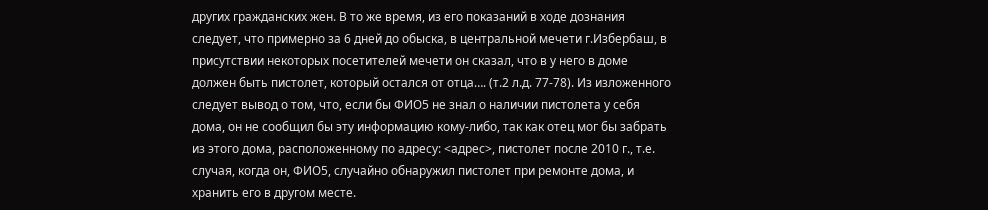других гражданских жен. В то же время, из его показаний в ходе дознания следует, что примерно за 6 дней до обыска, в центральной мечети г.Избербаш, в присутствии некоторых посетителей мечети он сказал, что в у него в доме должен быть пистолет, который остался от отца…. (т.2 л.д. 77-78). Из изложенного следует вывод о том, что, если бы ФИО5 не знал о наличии пистолета у себя дома, он не сообщил бы эту информацию кому-либо, так как отец мог бы забрать из этого дома, расположенному по адресу: <адрес>, пистолет после 2010 г., т.е. случая, когда он, ФИО5, случайно обнаружил пистолет при ремонте дома, и хранить его в другом месте.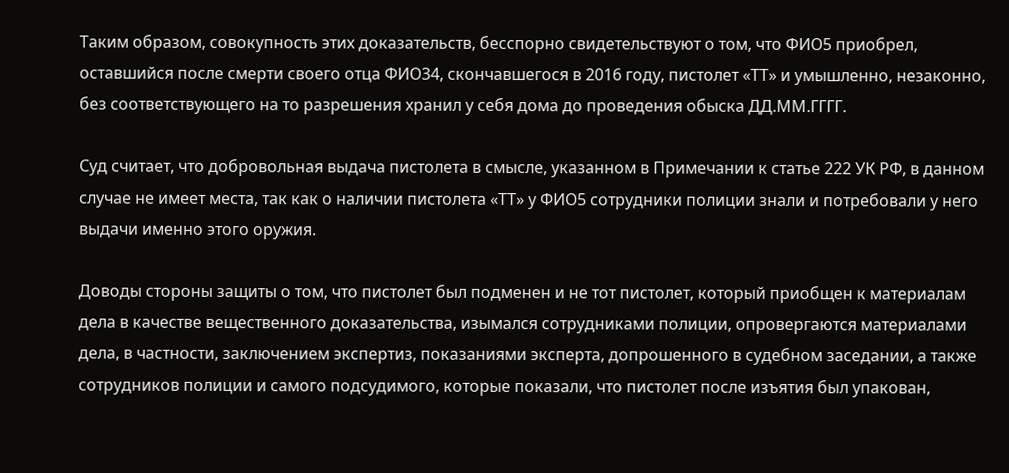Таким образом, совокупность этих доказательств, бесспорно свидетельствуют о том, что ФИО5 приобрел, оставшийся после смерти своего отца ФИО34, скончавшегося в 2016 году, пистолет «ТТ» и умышленно, незаконно, без соответствующего на то разрешения хранил у себя дома до проведения обыска ДД.ММ.ГГГГ.

Суд считает, что добровольная выдача пистолета в смысле, указанном в Примечании к статье 222 УК РФ, в данном случае не имеет места, так как о наличии пистолета «ТТ» у ФИО5 сотрудники полиции знали и потребовали у него выдачи именно этого оружия.

Доводы стороны защиты о том, что пистолет был подменен и не тот пистолет, который приобщен к материалам дела в качестве вещественного доказательства, изымался сотрудниками полиции, опровергаются материалами дела, в частности, заключением экспертиз, показаниями эксперта, допрошенного в судебном заседании, а также сотрудников полиции и самого подсудимого, которые показали, что пистолет после изъятия был упакован,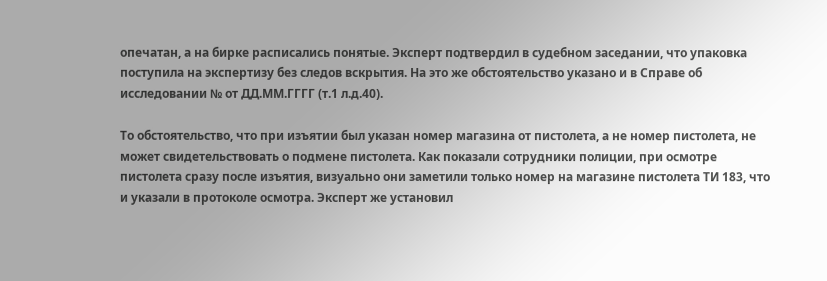опечатан, а на бирке расписались понятые. Эксперт подтвердил в судебном заседании, что упаковка поступила на экспертизу без следов вскрытия. На это же обстоятельство указано и в Справе об исследовании № от ДД.ММ.ГГГГ (т.1 л.д.40).

То обстоятельство, что при изъятии был указан номер магазина от пистолета, а не номер пистолета, не может свидетельствовать о подмене пистолета. Как показали сотрудники полиции, при осмотре пистолета сразу после изъятия, визуально они заметили только номер на магазине пистолета ТИ 183, что и указали в протоколе осмотра. Эксперт же установил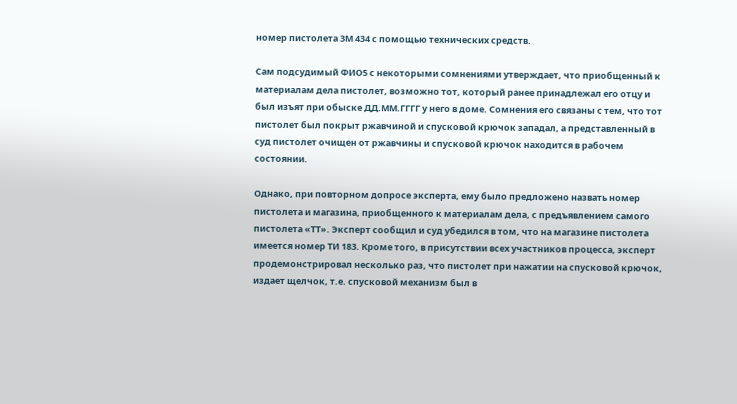номер пистолета ЗМ 434 с помощью технических средств.

Сам подсудимый ФИО5 с некоторыми сомнениями утверждает, что приобщенный к материалам дела пистолет, возможно тот, который ранее принадлежал его отцу и был изъят при обыске ДД.ММ.ГГГГ у него в доме. Сомнения его связаны с тем, что тот пистолет был покрыт ржавчиной и спусковой крючок западал, а представленный в суд пистолет очищен от ржавчины и спусковой крючок находится в рабочем состоянии.

Однако, при повторном допросе эксперта, ему было предложено назвать номер пистолета и магазина, приобщенного к материалам дела, с предъявлением самого пистолета «ТТ». Эксперт сообщил и суд убедился в том, что на магазине пистолета имеется номер ТИ 183. Кроме того, в присутствии всех участников процесса, эксперт продемонстрировал несколько раз, что пистолет при нажатии на спусковой крючок, издает щелчок, т.е. спусковой механизм был в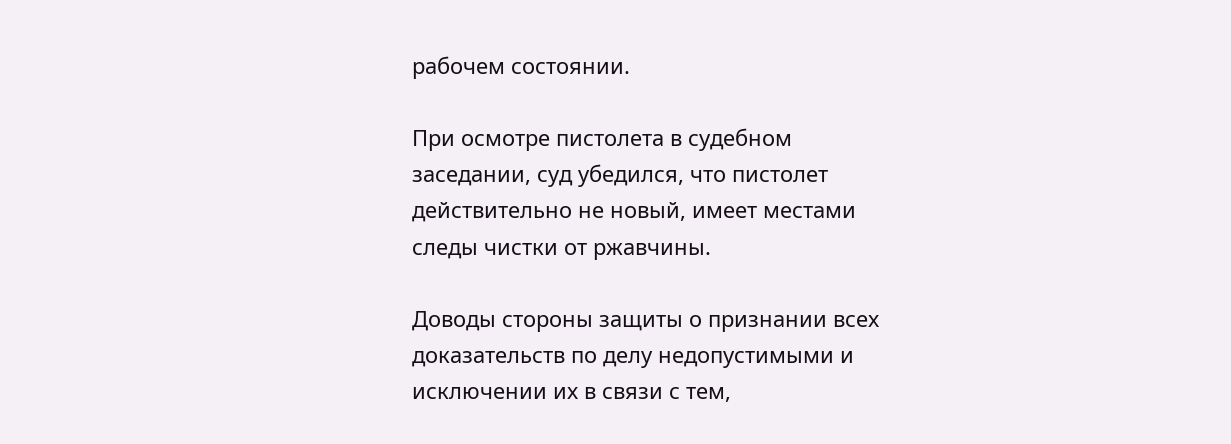рабочем состоянии.

При осмотре пистолета в судебном заседании, суд убедился, что пистолет действительно не новый, имеет местами следы чистки от ржавчины.

Доводы стороны защиты о признании всех доказательств по делу недопустимыми и исключении их в связи с тем,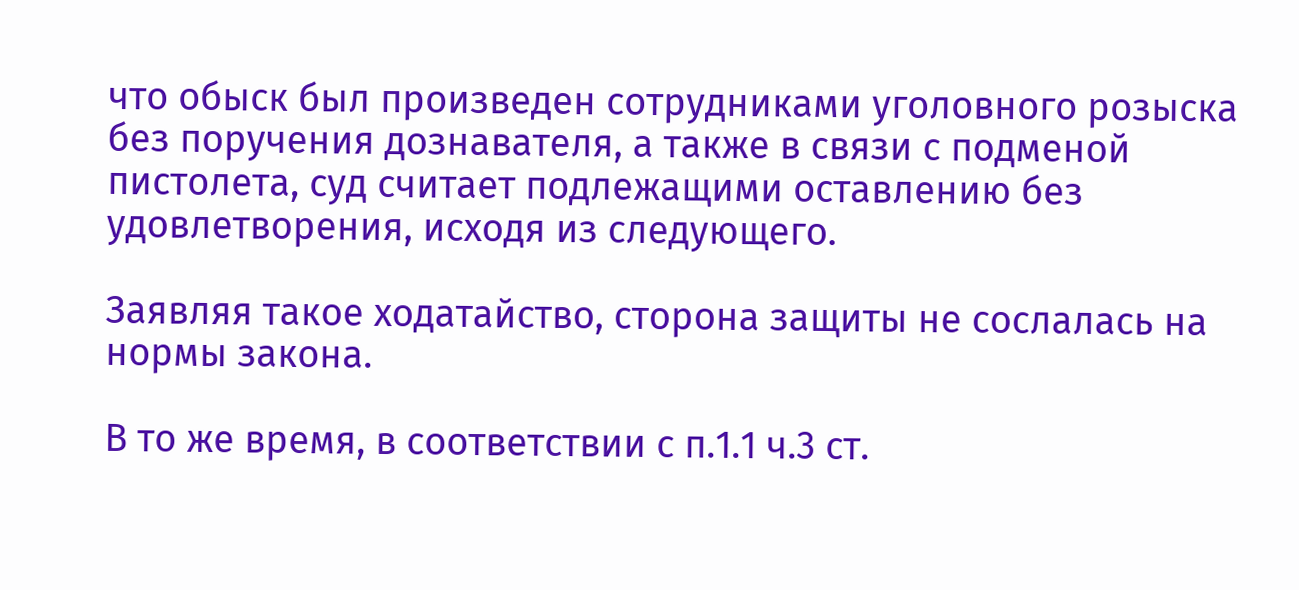что обыск был произведен сотрудниками уголовного розыска без поручения дознавателя, а также в связи с подменой пистолета, суд считает подлежащими оставлению без удовлетворения, исходя из следующего.

Заявляя такое ходатайство, сторона защиты не сослалась на нормы закона.

В то же время, в соответствии с п.1.1 ч.3 ст.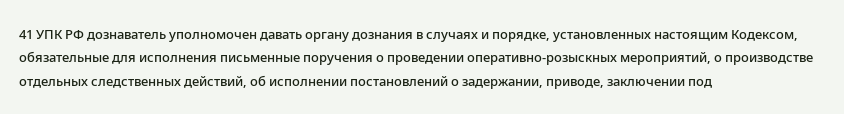41 УПК РФ дознаватель уполномочен давать органу дознания в случаях и порядке, установленных настоящим Кодексом, обязательные для исполнения письменные поручения о проведении оперативно-розыскных мероприятий, о производстве отдельных следственных действий, об исполнении постановлений о задержании, приводе, заключении под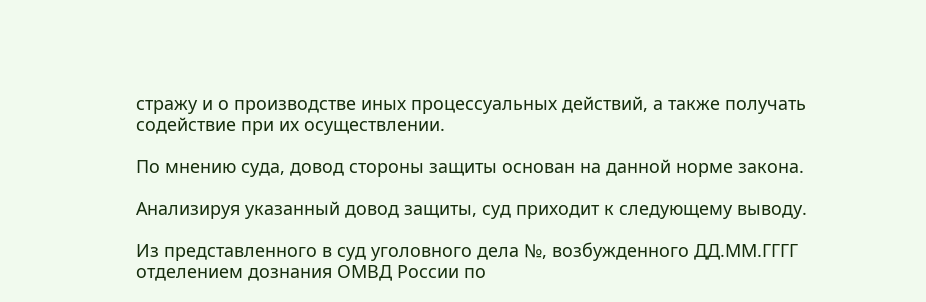стражу и о производстве иных процессуальных действий, а также получать содействие при их осуществлении.

По мнению суда, довод стороны защиты основан на данной норме закона.

Анализируя указанный довод защиты, суд приходит к следующему выводу.

Из представленного в суд уголовного дела №, возбужденного ДД.ММ.ГГГГ отделением дознания ОМВД России по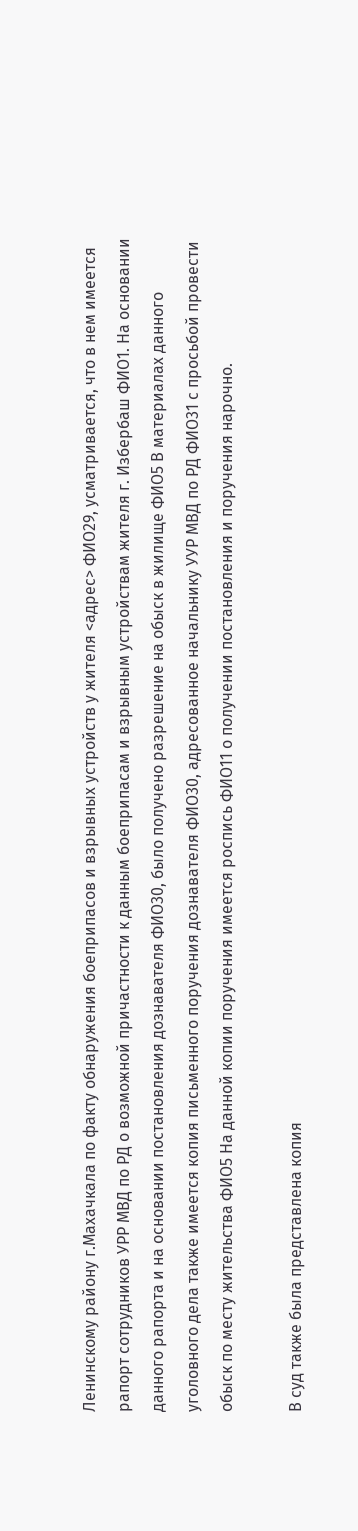Ленинскому району г.Махачкала по факту обнаружения боеприпасов и взрывных устройств у жителя <адрес> ФИО29, усматривается, что в нем имеется рапорт сотрудников УРР МВД по РД о возможной причастности к данным боеприпасам и взрывным устройствам жителя г. Избербаш ФИО1. На основании данного рапорта и на основании постановления дознавателя ФИО30, было получено разрешение на обыск в жилище ФИО5 В материалах данного уголовного дела также имеется копия письменного поручения дознавателя ФИО30, адресованное начальнику УУР МВД по РД ФИО31 с просьбой провести обыск по месту жительства ФИО5 На данной копии поручения имеется роспись ФИО11 о получении постановления и поручения нарочно.

В суд также была представлена копия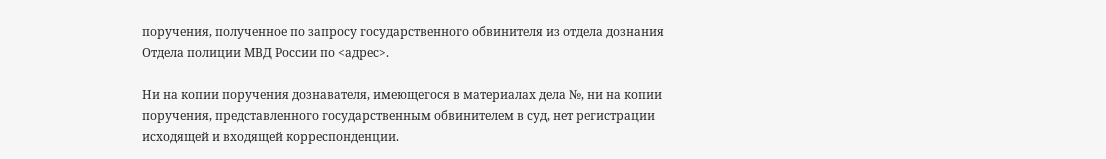поручения, полученное по запросу государственного обвинителя из отдела дознания Отдела полиции МВД России по <адрес>.

Ни на копии поручения дознавателя, имеющегося в материалах дела №, ни на копии поручения, представленного государственным обвинителем в суд, нет регистрации исходящей и входящей корреспонденции.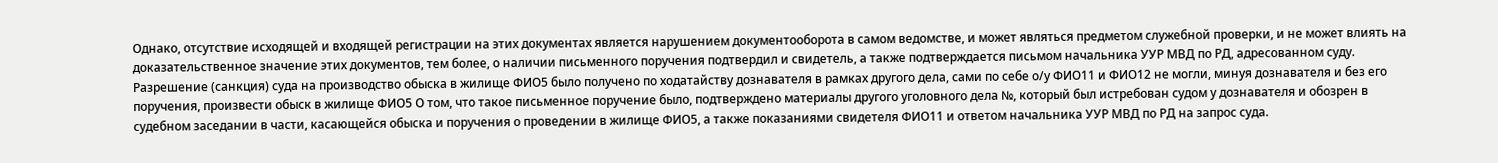Однако, отсутствие исходящей и входящей регистрации на этих документах является нарушением документооборота в самом ведомстве, и может являться предметом служебной проверки, и не может влиять на доказательственное значение этих документов, тем более, о наличии письменного поручения подтвердил и свидетель, а также подтверждается письмом начальника УУР МВД по РД, адресованном суду. Разрешение (санкция) суда на производство обыска в жилище ФИО5 было получено по ходатайству дознавателя в рамках другого дела, сами по себе о/у ФИО11 и ФИО12 не могли, минуя дознавателя и без его поручения, произвести обыск в жилище ФИО5 О том, что такое письменное поручение было, подтверждено материалы другого уголовного дела №, который был истребован судом у дознавателя и обозрен в судебном заседании в части, касающейся обыска и поручения о проведении в жилище ФИО5, а также показаниями свидетеля ФИО11 и ответом начальника УУР МВД по РД на запрос суда.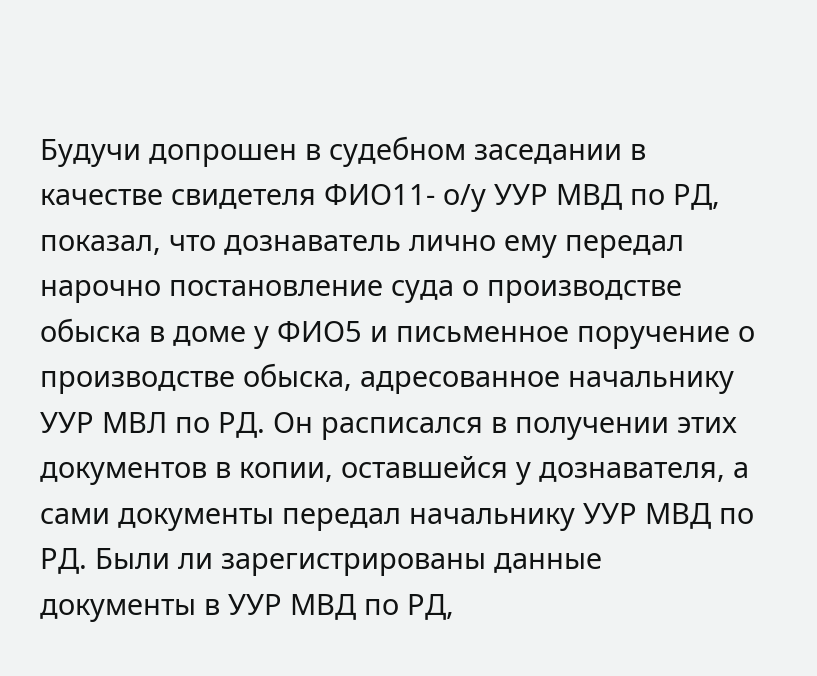Будучи допрошен в судебном заседании в качестве свидетеля ФИО11- о/у УУР МВД по РД, показал, что дознаватель лично ему передал нарочно постановление суда о производстве обыска в доме у ФИО5 и письменное поручение о производстве обыска, адресованное начальнику УУР МВЛ по РД. Он расписался в получении этих документов в копии, оставшейся у дознавателя, а сами документы передал начальнику УУР МВД по РД. Были ли зарегистрированы данные документы в УУР МВД по РД,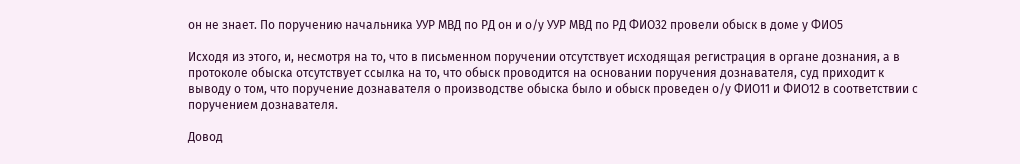он не знает. По поручению начальника УУР МВД по РД он и о/у УУР МВД по РД ФИО32 провели обыск в доме у ФИО5

Исходя из этого, и, несмотря на то, что в письменном поручении отсутствует исходящая регистрация в органе дознания, а в протоколе обыска отсутствует ссылка на то, что обыск проводится на основании поручения дознавателя, суд приходит к выводу о том, что поручение дознавателя о производстве обыска было и обыск проведен о/у ФИО11 и ФИО12 в соответствии с поручением дознавателя.

Довод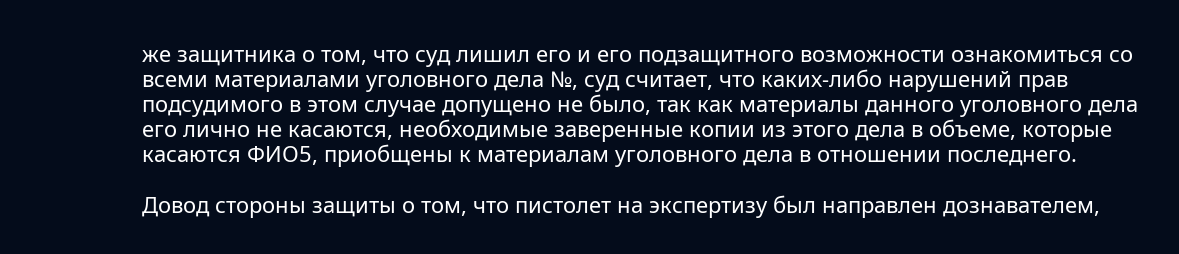же защитника о том, что суд лишил его и его подзащитного возможности ознакомиться со всеми материалами уголовного дела №, суд считает, что каких-либо нарушений прав подсудимого в этом случае допущено не было, так как материалы данного уголовного дела его лично не касаются, необходимые заверенные копии из этого дела в объеме, которые касаются ФИО5, приобщены к материалам уголовного дела в отношении последнего.

Довод стороны защиты о том, что пистолет на экспертизу был направлен дознавателем,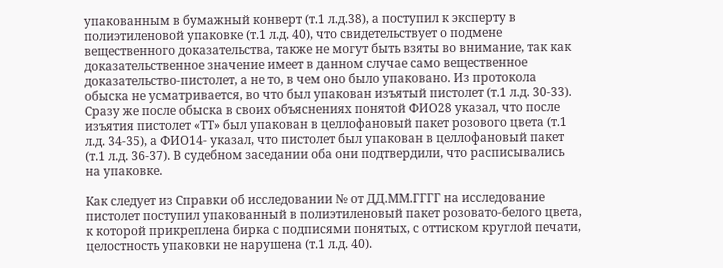упакованным в бумажный конверт (т.1 л.д.38), а поступил к эксперту в полиэтиленовой упаковке (т.1 л.д. 40), что свидетельствует о подмене вещественного доказательства, также не могут быть взяты во внимание, так как доказательственное значение имеет в данном случае само вещественное доказательство-пистолет, а не то, в чем оно было упаковано. Из протокола обыска не усматривается, во что был упакован изъятый пистолет (т.1 л.д. 30-33). Сразу же после обыска в своих объяснениях понятой ФИО28 указал, что после изъятия пистолет «ТТ» был упакован в целлофановый пакет розового цвета (т.1 л.д. 34-35), а ФИО14- указал, что пистолет был упакован в целлофановый пакет (т.1 л.д. 36-37). В судебном заседании оба они подтвердили, что расписывались на упаковке.

Как следует из Справки об исследовании № от ДД.ММ.ГГГГ на исследование пистолет поступил упакованный в полиэтиленовый пакет розовато-белого цвета, к которой прикреплена бирка с подписями понятых, с оттиском круглой печати, целостность упаковки не нарушена (т.1 л.д. 40).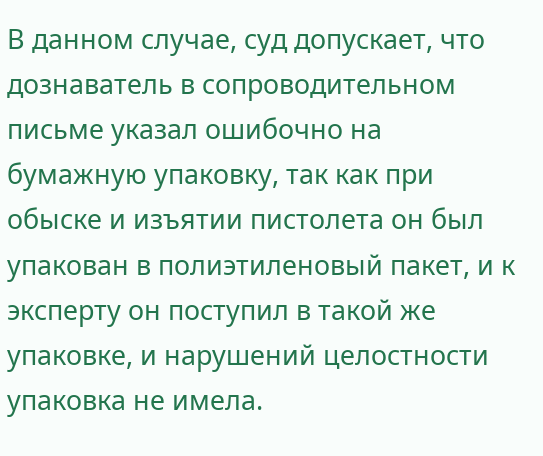В данном случае, суд допускает, что дознаватель в сопроводительном письме указал ошибочно на бумажную упаковку, так как при обыске и изъятии пистолета он был упакован в полиэтиленовый пакет, и к эксперту он поступил в такой же упаковке, и нарушений целостности упаковка не имела.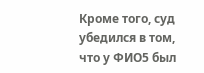Кроме того, суд убедился в том, что у ФИО5 был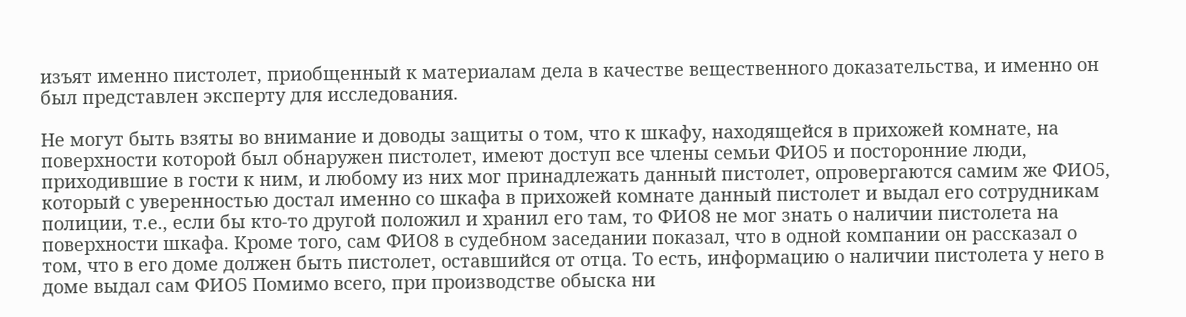изъят именно пистолет, приобщенный к материалам дела в качестве вещественного доказательства, и именно он был представлен эксперту для исследования.

Не могут быть взяты во внимание и доводы защиты о том, что к шкафу, находящейся в прихожей комнате, на поверхности которой был обнаружен пистолет, имеют доступ все члены семьи ФИО5 и посторонние люди, приходившие в гости к ним, и любому из них мог принадлежать данный пистолет, опровергаются самим же ФИО5, который с уверенностью достал именно со шкафа в прихожей комнате данный пистолет и выдал его сотрудникам полиции, т.е., если бы кто-то другой положил и хранил его там, то ФИО8 не мог знать о наличии пистолета на поверхности шкафа. Кроме того, сам ФИО8 в судебном заседании показал, что в одной компании он рассказал о том, что в его доме должен быть пистолет, оставшийся от отца. То есть, информацию о наличии пистолета у него в доме выдал сам ФИО5 Помимо всего, при производстве обыска ни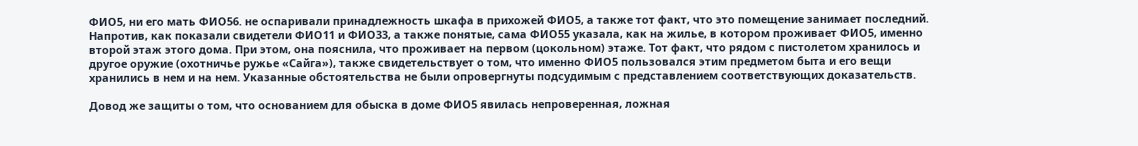ФИО5, ни его мать ФИО56. не оспаривали принадлежность шкафа в прихожей ФИО5, а также тот факт, что это помещение занимает последний. Напротив, как показали свидетели ФИО11 и ФИО33, а также понятые, сама ФИО55 указала, как на жилье, в котором проживает ФИО5, именно второй этаж этого дома. При этом, она пояснила, что проживает на первом (цокольном) этаже. Тот факт, что рядом с пистолетом хранилось и другое оружие (охотничье ружье «Сайга»), также свидетельствует о том, что именно ФИО5 пользовался этим предметом быта и его вещи хранились в нем и на нем. Указанные обстоятельства не были опровергнуты подсудимым с представлением соответствующих доказательств.

Довод же защиты о том, что основанием для обыска в доме ФИО5 явилась непроверенная, ложная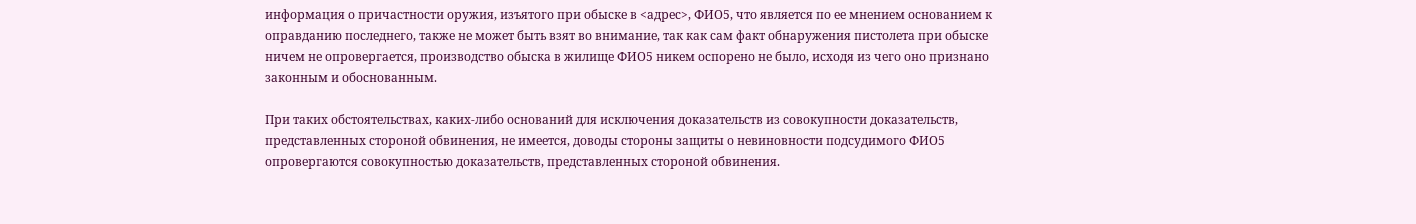информация о причастности оружия, изъятого при обыске в <адрес>, ФИО5, что является по ее мнением основанием к оправданию последнего, также не может быть взят во внимание, так как сам факт обнаружения пистолета при обыске ничем не опровергается, производство обыска в жилище ФИО5 никем оспорено не было, исходя из чего оно признано законным и обоснованным.

При таких обстоятельствах, каких-либо оснований для исключения доказательств из совокупности доказательств, представленных стороной обвинения, не имеется, доводы стороны защиты о невиновности подсудимого ФИО5 опровергаются совокупностью доказательств, представленных стороной обвинения.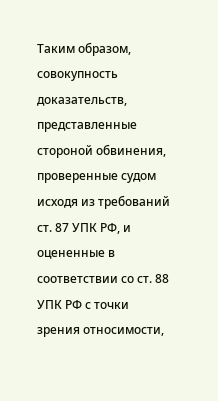Таким образом, совокупность доказательств, представленные стороной обвинения, проверенные судом исходя из требований ст. 87 УПК РФ, и оцененные в соответствии со ст. 88 УПК РФ с точки зрения относимости,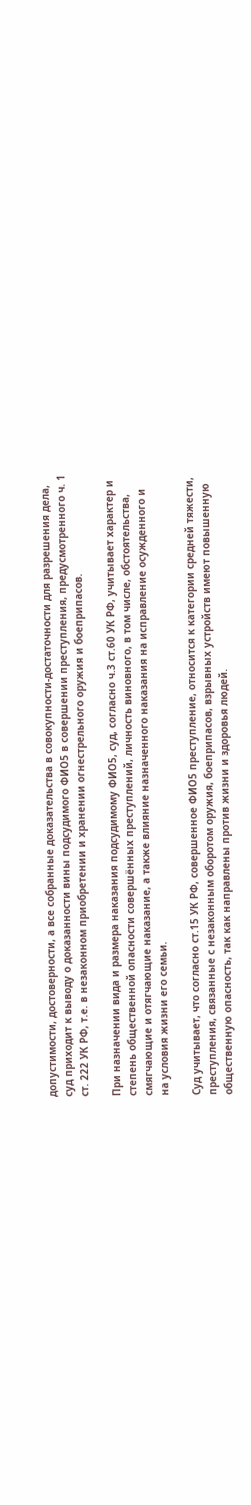допустимости, достоверности, а все собранные доказательства в совокупности-достаточности для разрешения дела, суд приходит к выводу о доказанности вины подсудимого ФИО5 в совершении преступления, предусмотренного ч. 1 ст. 222 УК РФ, т.е. в незаконном приобретении и хранении огнестрельного оружия и боеприпасов.

При назначении вида и размера наказания подсудимому ФИО5, суд, согласно ч.3 ст.60 УК РФ, учитывает характер и степень общественной опасности совершённых преступлений, личность виновного, в том числе, обстоятельства, смягчающие и отягчающие наказание, а также влияние назначенного наказания на исправление осужденного и на условия жизни его семьи.

Суд учитывает, что согласно ст.15 УК РФ, совершенное ФИО5 преступление, относится к категории средней тяжести, преступления, связанные с незаконным оборотом оружия, боеприпасов, взрывных устройств имеют повышенную общественную опасность, так как направлены против жизни и здоровья людей.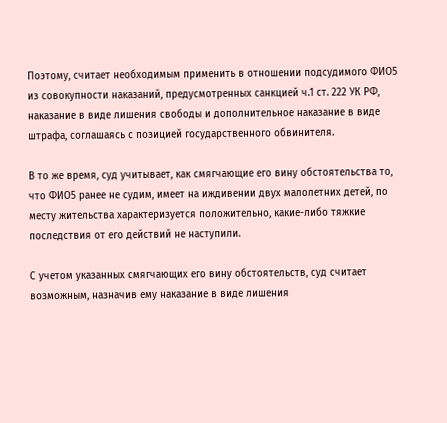Поэтому, считает необходимым применить в отношении подсудимого ФИО5 из совокупности наказаний, предусмотренных санкцией ч.1 ст. 222 УК РФ, наказание в виде лишения свободы и дополнительное наказание в виде штрафа, соглашаясь с позицией государственного обвинителя.

В то же время, суд учитывает, как смягчающие его вину обстоятельства то, что ФИО5 ранее не судим, имеет на иждивении двух малолетних детей, по месту жительства характеризуется положительно, какие-либо тяжкие последствия от его действий не наступили.

С учетом указанных смягчающих его вину обстоятельств, суд считает возможным, назначив ему наказание в виде лишения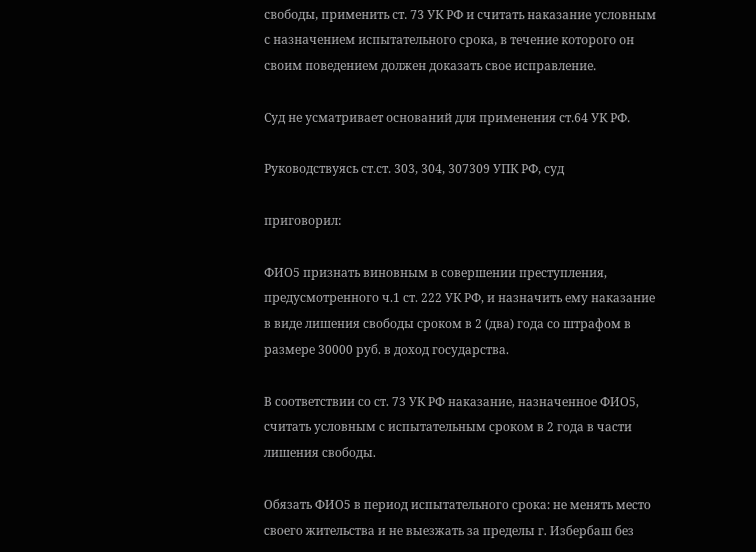свободы, применить ст. 73 УК РФ и считать наказание условным с назначением испытательного срока, в течение которого он своим поведением должен доказать свое исправление.

Суд не усматривает оснований для применения ст.64 УК РФ.

Руководствуясь ст.ст. 303, 304, 307309 УПК РФ, суд

приговорил:

ФИО5 признать виновным в совершении преступления, предусмотренного ч.1 ст. 222 УК РФ, и назначить ему наказание в виде лишения свободы сроком в 2 (два) года со штрафом в размере 30000 руб. в доход государства.

В соответствии со ст. 73 УК РФ наказание, назначенное ФИО5, считать условным с испытательным сроком в 2 года в части лишения свободы.

Обязать ФИО5 в период испытательного срока: не менять место своего жительства и не выезжать за пределы г. Избербаш без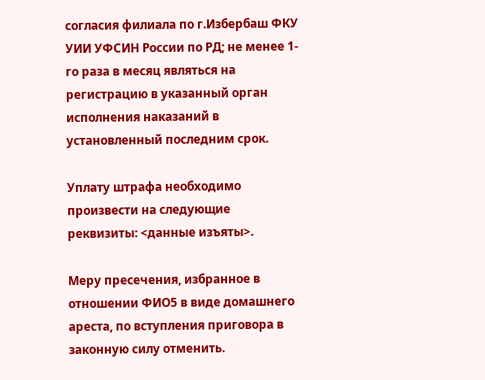согласия филиала по г.Избербаш ФКУ УИИ УФСИН России по РД; не менее 1-го раза в месяц являться на регистрацию в указанный орган исполнения наказаний в установленный последним срок.

Уплату штрафа необходимо произвести на следующие реквизиты: <данные изъяты>.

Меру пресечения, избранное в отношении ФИО5 в виде домашнего ареста, по вступления приговора в законную силу отменить.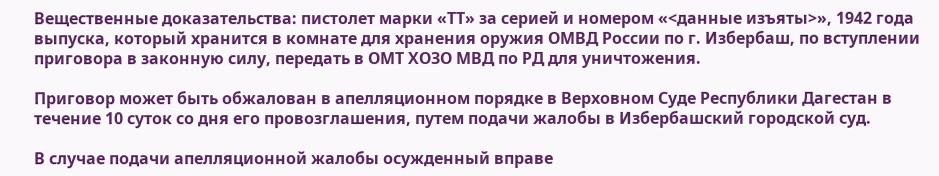Вещественные доказательства: пистолет марки «ТТ» за серией и номером «<данные изъяты>», 1942 года выпуска, который хранится в комнате для хранения оружия ОМВД России по г. Избербаш, по вступлении приговора в законную силу, передать в ОМТ ХОЗО МВД по РД для уничтожения.

Приговор может быть обжалован в апелляционном порядке в Верховном Суде Республики Дагестан в течение 10 суток со дня его провозглашения, путем подачи жалобы в Избербашский городской суд.

В случае подачи апелляционной жалобы осужденный вправе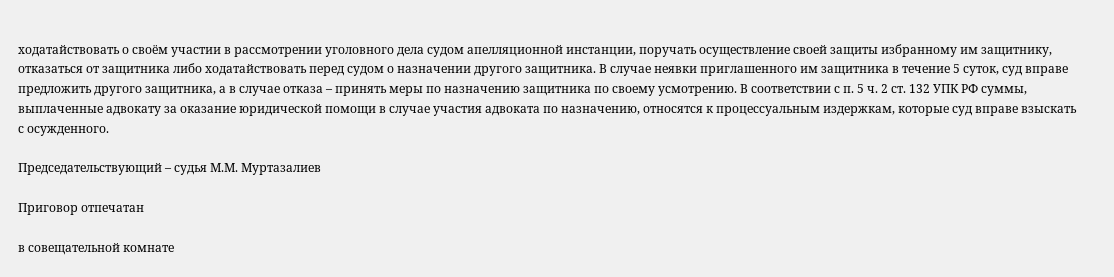ходатайствовать о своём участии в рассмотрении уголовного дела судом апелляционной инстанции, поручать осуществление своей защиты избранному им защитнику, отказаться от защитника либо ходатайствовать перед судом о назначении другого защитника. В случае неявки приглашенного им защитника в течение 5 суток, суд вправе предложить другого защитника, а в случае отказа – принять меры по назначению защитника по своему усмотрению. В соответствии с п. 5 ч. 2 ст. 132 УПК РФ суммы, выплаченные адвокату за оказание юридической помощи в случае участия адвоката по назначению, относятся к процессуальным издержкам, которые суд вправе взыскать с осужденного.

Председательствующий – судья М.М. Муртазалиев

Приговор отпечатан

в совещательной комнате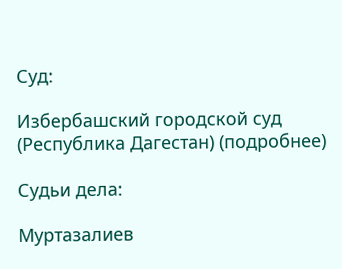Суд:

Избербашский городской суд (Республика Дагестан) (подробнее)

Судьи дела:

Муртазалиев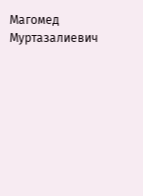Магомед Муртазалиевич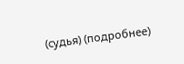(судья) (подробнее)